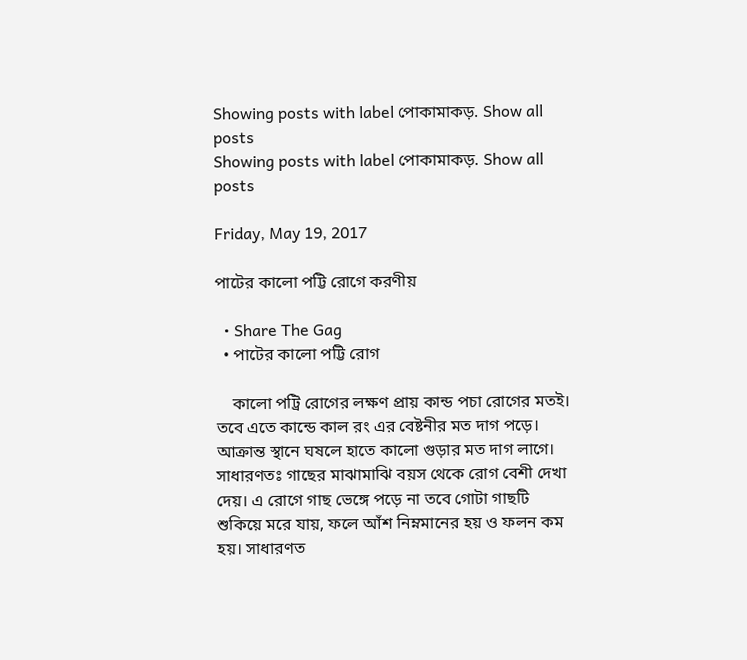Showing posts with label পোকামাকড়. Show all posts
Showing posts with label পোকামাকড়. Show all posts

Friday, May 19, 2017

পাটের কালো পট্টি রোগে করণীয়

  • Share The Gag
  • পাটের কালো পট্টি রোগ

    কালো পট্রি রোগের লক্ষণ প্রায় কান্ড পচা রোগের মতই। তবে এতে কান্ডে কাল রং এর বেষ্টনীর মত দাগ পড়ে। আক্রান্ত স্থানে ঘষলে হাতে কালো গুড়ার মত দাগ লাগে। সাধারণতঃ গাছের মাঝামাঝি বয়স থেকে রোগ বেশী দেখা দেয়। এ রোগে গাছ ভেঙ্গে পড়ে না তবে গোটা গাছটি শুকিয়ে মরে যায়, ফলে আঁশ নিম্নমানের হয় ও ফলন কম হয়। সাধারণত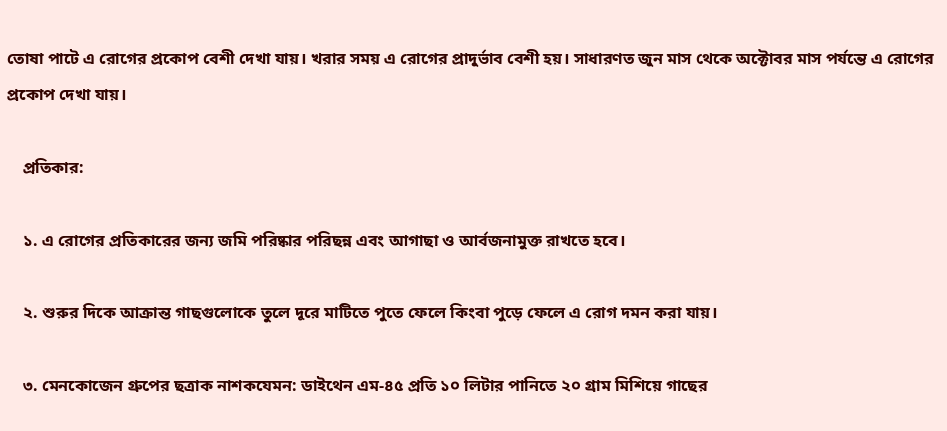তোষা পাটে এ রোগের প্রকোপ বেশী দেখা যায়। খরার সময় এ রোগের প্রাদুর্ভাব বেশী হয়। সাধারণত জুন মাস থেকে অক্টোবর মাস পর্যন্তে এ রোগের প্রকোপ দেখা যায়।

    প্রতিকার:

    ১. এ রোগের প্রতিকারের জন্য জমি পরিষ্কার পরিছন্ন এবং আগাছা ও আর্বজনামুক্ত রাখতে হবে।

    ২. শুরুর দিকে আক্রান্ত গাছগুলোকে তুলে দূরে মাটিতে পুতে ফেলে কিংবা পুড়ে ফেলে এ রোগ দমন করা যায়।

    ৩. মেনকোজেন গ্রুপের ছত্রাক নাশকযেমন: ডাইথেন এম-৪৫ প্রতি ১০ লিটার পানিতে ২০ গ্রাম মিশিয়ে গাছের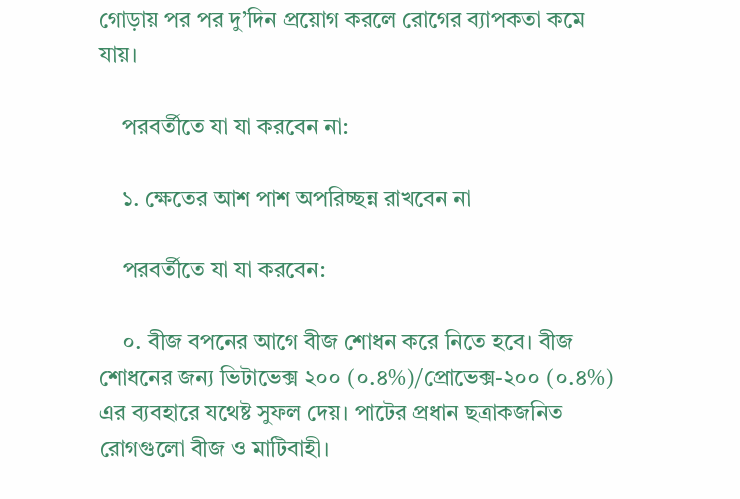গোড়ায় পর পর দু’দিন প্রয়োগ করলে রোগের ব্যাপকতা কমে যায়।

    পরবর্তীতে যা যা করবেন না:

    ১. ক্ষেতের আশ পাশ অপরিচ্ছন্ন রাখবেন না

    পরবর্তীতে যা যা করবেন:

    ০. বীজ বপনের আগে বীজ শোধন করে নিতে হবে। বীজ শোধনের জন্য ভিটাভেক্স ২০০ (০.৪%)/প্রোভেক্স-২০০ (০.৪%) এর ব্যবহারে যথেষ্ট সুফল দেয়। পাটের প্রধান ছত্রাকজনিত রোগগুলো বীজ ও মাটিবাহী।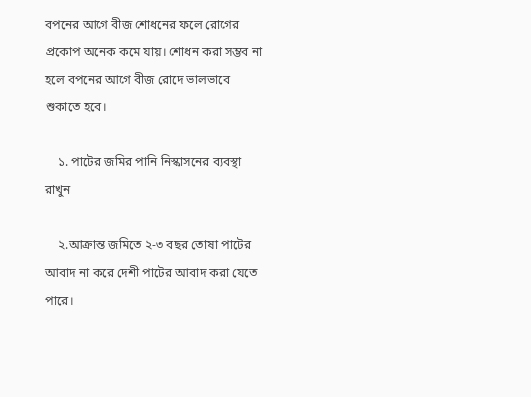বপনের আগে বীজ শোধনের ফলে রোগের প্রকোপ অনেক কমে যায়। শোধন করা সম্ভব না হলে বপনের আগে বীজ রোদে ভালভাবে শুকাতে হবে।

    ১. পাটের জমির পানি নিস্কাসনের ব্যবস্থা রাখুন

    ২.আক্রান্ত জমিতে ২-৩ বছর তোষা পাটের আবাদ না করে দেশী পাটের আবাদ করা যেতে পারে।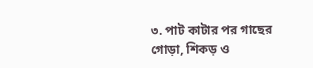৩. পাট কাটার পর গাছের গোড়া, শিকড় ও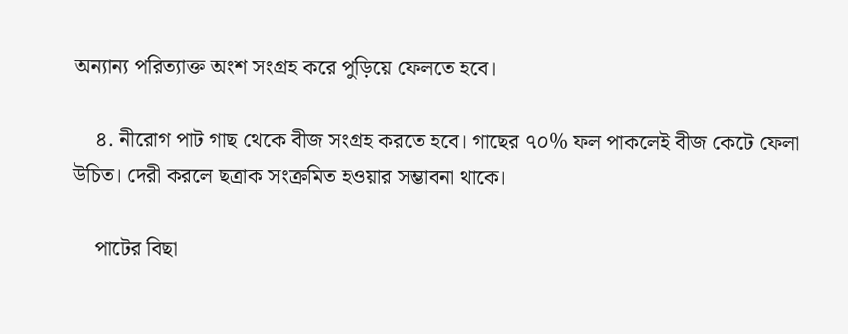অন্যান্য পরিত্যাক্ত অংশ সংগ্রহ করে পুড়িয়ে ফেলতে হবে।

    ৪. নীরোগ পাট গাছ থেকে বীজ সংগ্রহ করতে হবে। গাছের ৭০% ফল পাকলেই বীজ কেটে ফেলা উচিত। দেরী করলে ছত্রাক সংক্রমিত হওয়ার সম্ভাবনা থাকে।

    পাটের বিছা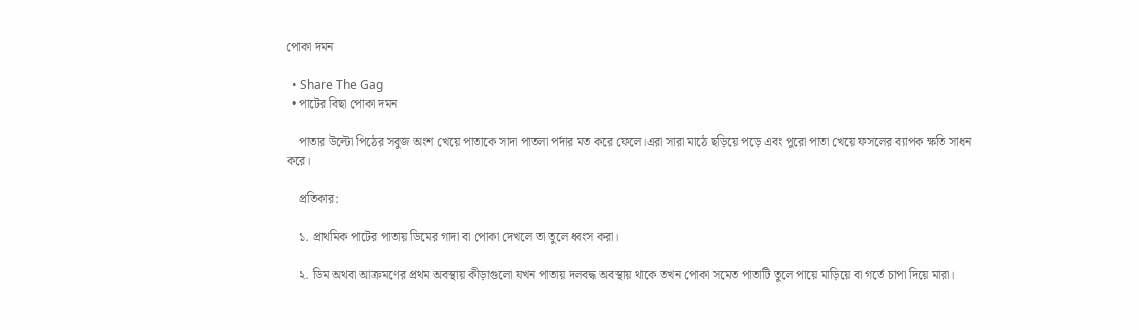পোকা দমন

  • Share The Gag
  • পাটের বিছা পোকা দমন

    পাতার উল্টো পিঠের সবুজ অংশ খেয়ে পাতাকে সাদা পাতলা পর্দার মত করে ফেলে।এরা সারা মাঠে ছড়িয়ে পড়ে এবং পুরো পাতা খেয়ে ফসলের ব্যাপক ক্ষতি সাধন করে।

    প্রতিকার:

    ১. প্রাথমিক পাটের পাতায় ডিমের গাদা বা পোকা দেখলে তা তুলে ধ্বংস করা।

    ২. ডিম অথবা আক্রমণের প্রথম অবস্থায় কীড়াগুলো যখন পাতায় দলবদ্ধ অবস্থায় থাকে তখন পোকা সমেত পাতাটি তুলে পায়ে মাড়িয়ে বা গর্তে চাপা দিয়ে মারা।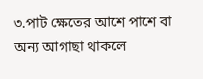৩.পাট ক্ষেতের আশে পাশে বা অন্য আগাছা থাকলে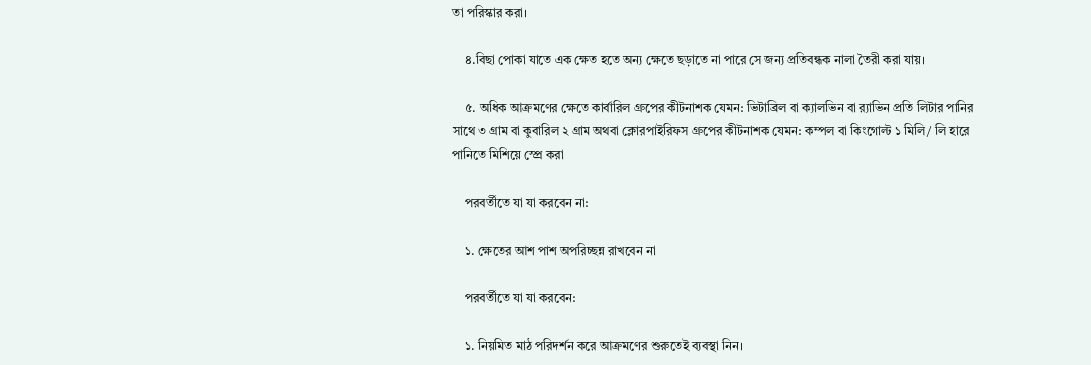তা পরিস্কার করা।

    ৪.বিছা পোকা যাতে এক ক্ষেত হতে অন্য ক্ষেতে ছড়াতে না পারে সে জন্য প্রতিবন্ধক নালা তৈরী করা যায়।

    ৫. অধিক আক্রমণের ক্ষেতে কার্বারিল গ্রুপের কীটনাশক যেমন: ভিটাব্রিল বা ক্যালভিন বা র‌্যাভিন প্রতি লিটার পানির সাথে ৩ গ্রাম বা কুবারিল ২ গ্রাম অথবা ক্লোরপাইরিফস গ্রুপের কীটনাশক যেমন: কম্পল বা কিংগোল্ট ১ মিলি/ লি হারে পানিতে মিশিয়ে স্প্রে করা

    পরবর্তীতে যা যা করবেন না:

    ১. ক্ষেতের আশ পাশ অপরিচ্ছন্ন রাখবেন না

    পরবর্তীতে যা যা করবেন:

    ১. নিয়মিত মাঠ পরিদর্শন করে আক্রমণের শুরুতেই ব্যবস্থা নিন।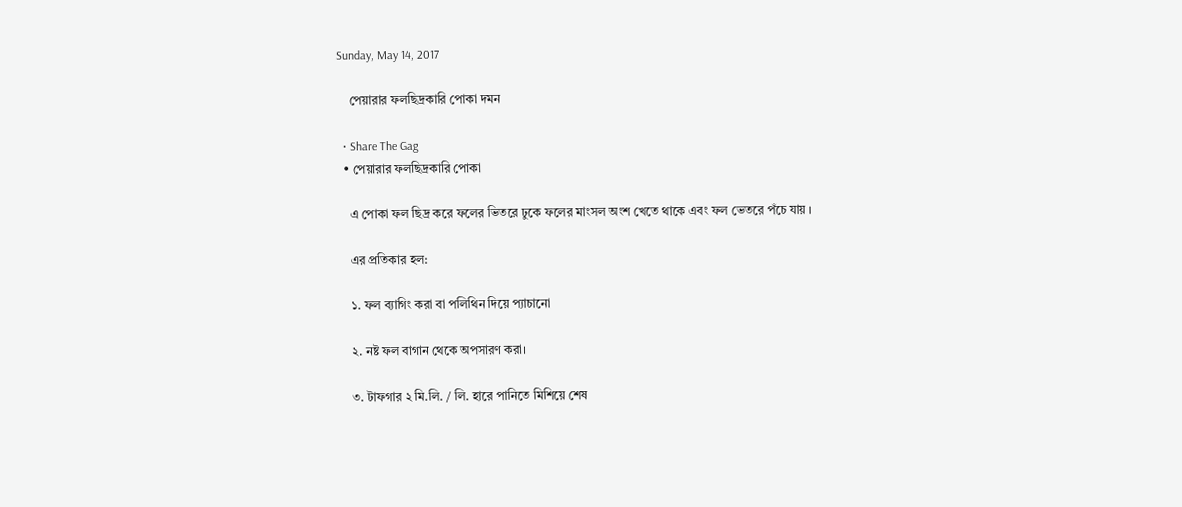Sunday, May 14, 2017

    পেয়ারার ফলছিদ্রকারি পোকা দমন

  • Share The Gag
  • পেয়ারার ফলছিদ্রকারি পোকা

    এ পোকা ফল ছিদ্র করে ফলের ভিতরে ঢুকে ফলের মাংসল অংশ খেতে থাকে এবং ফল ভেতরে পঁচে যায় ।

    এর প্রতিকার হল:

    ১. ফল ব্যাগিং করা বা পলিথিন দিয়ে প্যাচানো

    ২. নষ্ট ফল বাগান থেকে অপসারণ করা।

    ৩. টাফগার ২ মি.লি. / লি. হারে পানিতে মিশিয়ে শেষ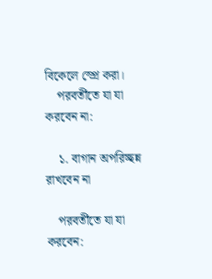বিকেলে স্প্রে করা।
    পরবর্তীতে যা যা করবেন না:

    ১. বাগান অপরিচ্ছন্ন রাখবেন না

    পরবর্তীতে যা যা করবেন: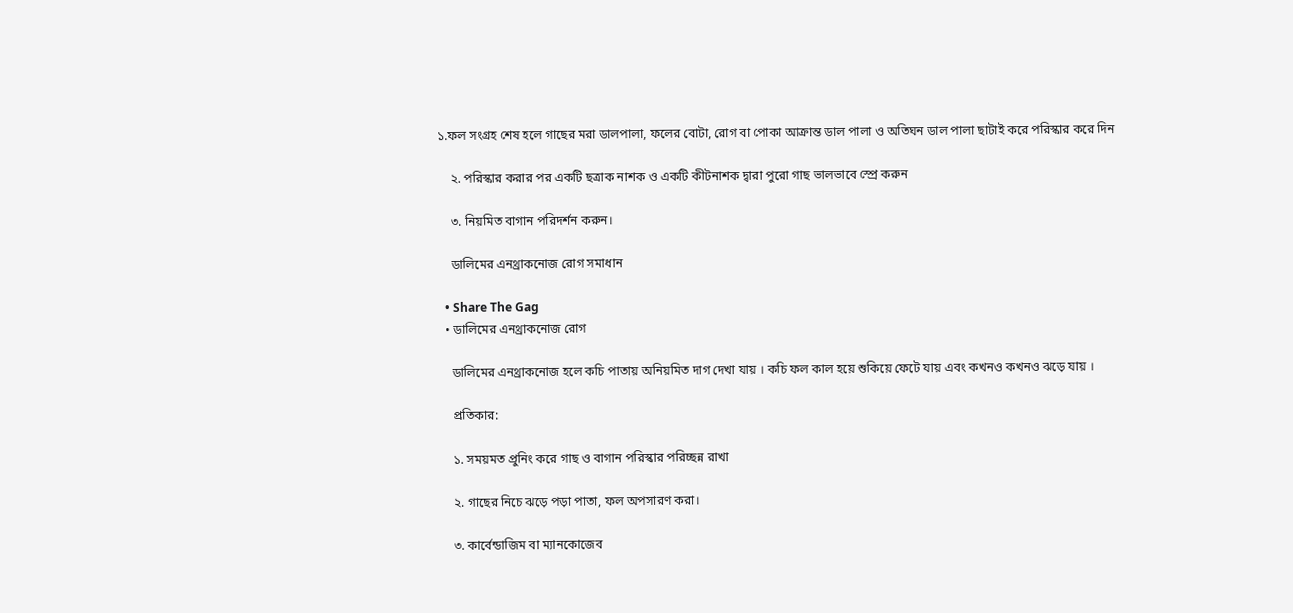১.ফল সংগ্রহ শেষ হলে গাছের মরা ডালপালা, ফলের বোটা, রোগ বা পোকা আক্রান্ত ডাল পালা ও অতিঘন ডাল পালা ছাটাই করে পরিস্কার করে দিন

    ২. পরিস্কার করার পর একটি ছত্রাক নাশক ও একটি কীটনাশক দ্বারা পুরো গাছ ভালভাবে স্প্রে করুন

    ৩. নিয়মিত বাগান পরিদর্শন করুন।

    ডালিমের এনথ্রাকনোজ রোগ সমাধান

  • Share The Gag
  • ডালিমের এনথ্রাকনোজ রোগ

    ডালিমের এনথ্রাকনোজ হলে কচি পাতায় অনিয়মিত দাগ দেখা যায় । কচি ফল কাল হয়ে শুকিয়ে ফেটে যায় এবং কখনও কখনও ঝড়ে যায় ।

    প্রতিকার:

    ১. সময়মত প্রুনিং করে গাছ ও বাগান পরিস্কার পরিচ্ছন্ন রাখা

    ২. গাছের নিচে ঝড়ে পড়া পাতা, ফল অপসারণ করা।

    ৩. কার্বেন্ডাজিম বা ম্যানকোজেব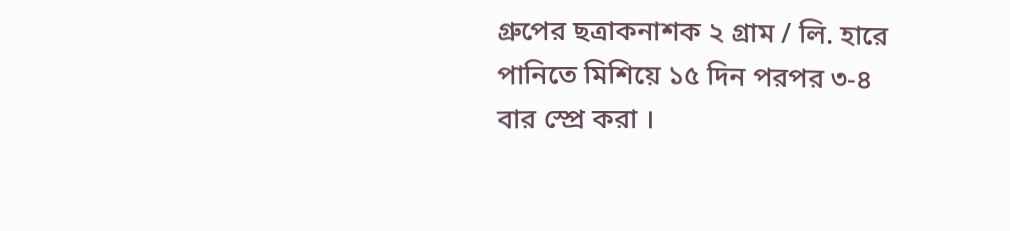গ্রুপের ছত্রাকনাশক ২ গ্রাম / লি. হারে পানিতে মিশিয়ে ১৫ দিন পরপর ৩-৪ বার স্প্রে করা ।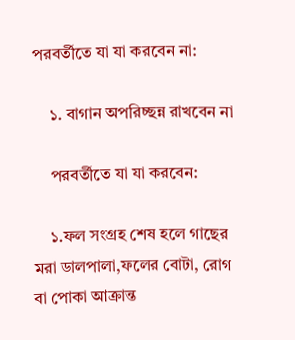পরবর্তীতে যা যা করবেন না:

    ১. বাগান অপরিচ্ছন্ন রাখবেন না

    পরবর্তীতে যা যা করবেন:

    ১.ফল সংগ্রহ শেষ হলে গাছের মরা ডালপালা,ফলের বোটা, রোগ বা পোকা আক্রান্ত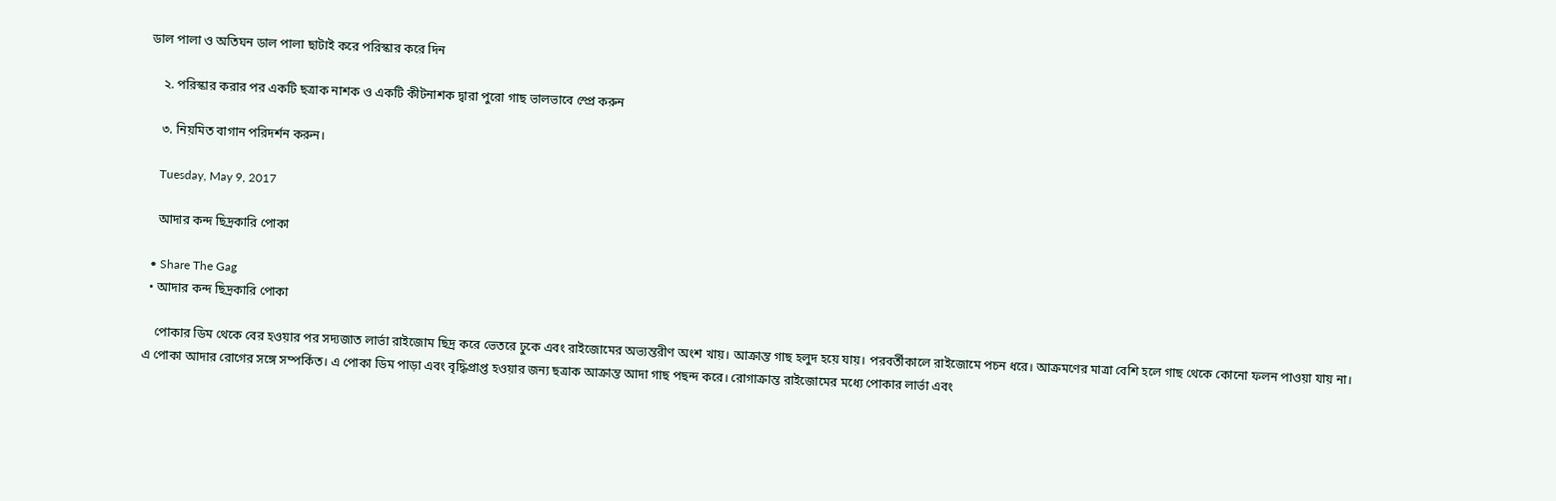ডাল পালা ও অতিঘন ডাল পালা ছাটাই করে পরিস্কার করে দিন

    ২. পরিস্কার করার পর একটি ছত্রাক নাশক ও একটি কীটনাশক দ্বারা পুরো গাছ ভালভাবে স্প্রে করুন

    ৩. নিয়মিত বাগান পরিদর্শন করুন।

    Tuesday, May 9, 2017

    আদার কন্দ ছিদ্রকারি পোকা

  • Share The Gag
  • আদার কন্দ ছিদ্রকারি পোকা

    পোকার ডিম থেকে বের হওয়ার পর সদ্যজাত লার্ভা রাইজোম ছিদ্র করে ভেতরে ঢুকে এবং রাইজোমের অভ্যন্তরীণ অংশ খায়। আক্রান্ত গাছ হলুদ হয়ে যায়। পরবর্তীকালে রাইজোমে পচন ধরে। আক্রমণের মাত্রা বেশি হলে গাছ থেকে কোনো ফলন পাওয়া যায় না। এ পোকা আদার রোগের সঙ্গে সম্পর্কিত। এ পোকা ডিম পাড়া এবং বৃদ্ধিপ্রাপ্ত হওয়ার জন্য ছত্রাক আক্রান্ত আদা গাছ পছন্দ করে। রোগাক্রান্ত রাইজোমের মধ্যে পোকার লার্ভা এবং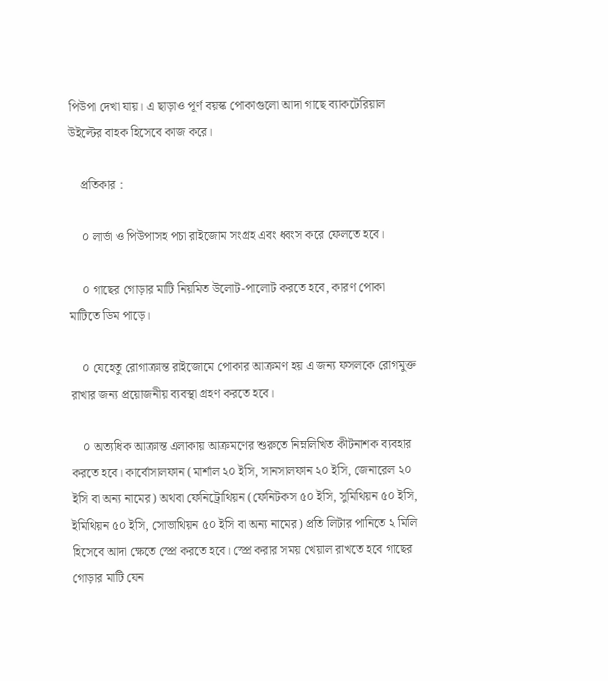পিউপা দেখা যায়। এ ছাড়াও পূর্ণ বয়স্ক পোকাগুলো আদা গাছে ব্যাকটেরিয়াল উইল্টের বাহক হিসেবে কাজ করে।

    প্রতিকার :

    ০ লার্ভা ও পিউপাসহ পচা রাইজোম সংগ্রহ এবং ধ্বংস করে ফেলতে হবে।

    ০ গাছের গোড়ার মাটি নিয়মিত উলোট-পালোট করতে হবে, কারণ পোকা মাটিতে ডিম পাড়ে।

    ০ যেহেতু রোগাক্রান্ত রাইজোমে পোকার আক্রমণ হয় এ জন্য ফসলকে রোগমুক্ত রাখার জন্য প্রয়োজনীয় ব্যবস্থা গ্রহণ করতে হবে।

    ০ অত্যধিক আক্রান্ত এলাকায় আক্রমণের শুরুতে নিম্নলিখিত কীটনাশক ব্যবহার করতে হবে। কার্বোসালফান (মার্শাল ২০ ইসি, সানসালফান ২০ ইসি, জেনারেল ২০ ইসি বা অন্য নামের) অথবা ফেনিট্রোথিয়ন (ফেনিটকস ৫০ ইসি, সুমিথিয়ন ৫০ ইসি, ইমিথিয়ন ৫০ ইসি, সোভাথিয়ন ৫০ ইসি বা অন্য নামের) প্রতি লিটার পানিতে ২ মিলি হিসেবে আদা ক্ষেতে স্প্রে করতে হবে। স্প্রে করার সময় খেয়াল রাখতে হবে গাছের গোড়ার মাটি যেন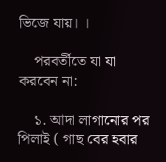ভিজে যায়। ।

    পরবর্তীতে যা যা করবেন না:

    ১. আদা লাগানোর পর পিলাই ( গাছ বের হবার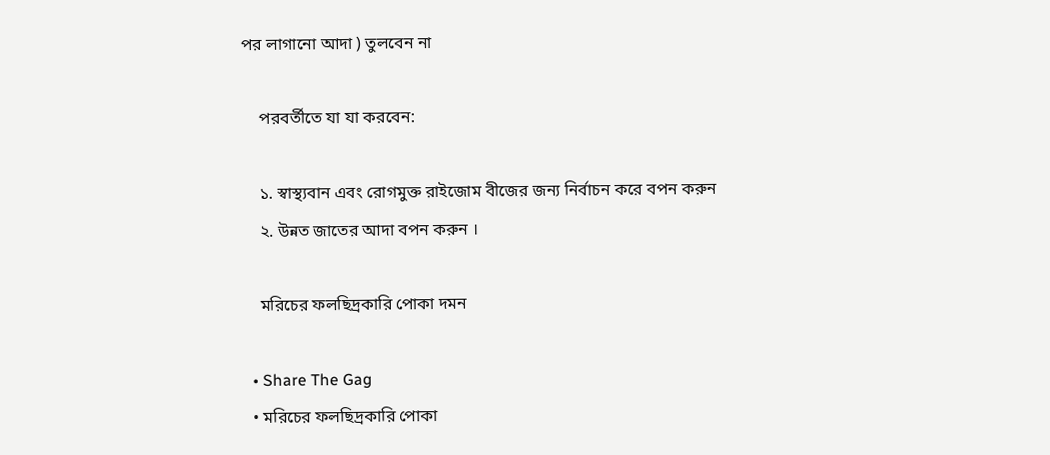পর লাগানো আদা ) তুলবেন না

    পরবর্তীতে যা যা করবেন:

    ১. স্বাস্থ্যবান এবং রোগমুক্ত রাইজোম বীজের জন্য নির্বাচন করে বপন করুন
    ২. উন্নত জাতের আদা বপন করুন ।

    মরিচের ফলছিদ্রকারি পোকা দমন

  • Share The Gag
  • মরিচের ফলছিদ্রকারি পোকা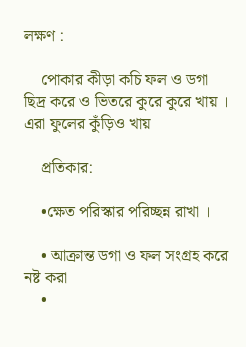লক্ষণ :

    পোকার কীড়া কচি ফল ও ডগা ছিদ্র করে ও ভিতরে কুরে কুরে খায় । এরা ফুলের কুঁড়িও খায়

    প্রতিকার:

    •ক্ষেত পরিস্কার পরিচ্ছন্ন রাখা ।

    • আক্রান্ত ডগা ও ফল সংগ্রহ করে নষ্ট করা
    •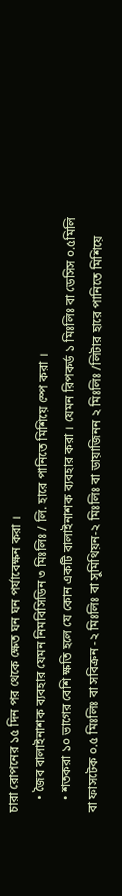চারা রোপনের ১৫ দিন পর থেকে ক্ষেত ঘন ঘন পর্যাবেক্ষন করা ।
    • জৈব বালাইনাশক ব্যবহার যেমন নিমবিসিডিন ৩ মিঃলিঃ / লি. হারে পানিতে মিশিয়ে স্পে করা ।
    • শতকরা ১০ ভাগের বেশি ক্ষতি হলে যে কোন একটি বালাইনাশক ব্যবহার করা । যেমন রিপকর্ড ১ মিঃলিঃ বা ডেসিস ০.৫মিলি বা ফাসটেক ০.৫ মিঃলিঃ বা সবিক্রন -২ মিঃলিঃ বা সুমিথিয়ন-২ মিঃলিঃ বা ডায়াজিনন ২ মিঃলিঃ /লিটার হারে পানিতে মিশিয়ে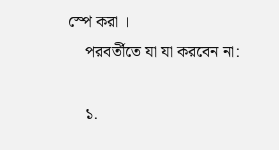স্পে করা ।
    পরবর্তীতে যা যা করবেন না:

    ১.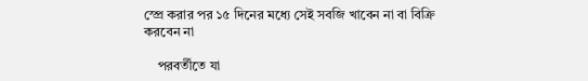স্প্রে করার পর ১৫ দিনের মধ্যে সেই সবজি খাবেন না বা বিক্রি করবেন না

    পরবর্তীতে যা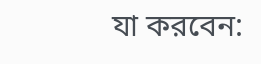যা করবেন: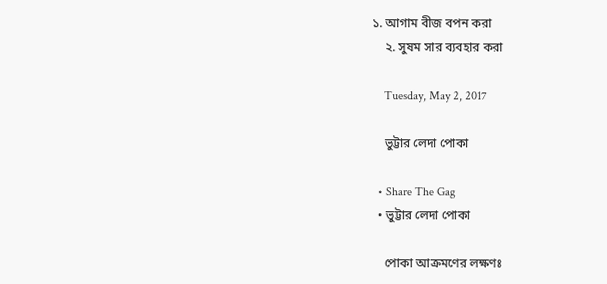১. আগাম বীজ বপন করা
    ২. সুষম সার ব্যবহার করা

    Tuesday, May 2, 2017

    ভুট্টার লেদা পোকা

  • Share The Gag
  • ভুট্টার লেদা পোকা

    পোকা আক্রমণের লক্ষণঃ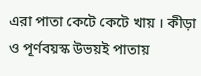এরা পাতা কেটে কেটে খায় । কীড়া ও পূর্ণবয়স্ক উভয়ই পাতায়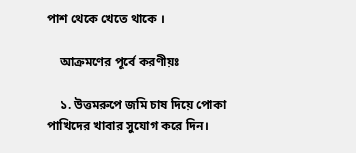পাশ থেকে খেতে থাকে ।

    আক্রমণের পূর্বে করণীয়ঃ

    ১. উত্তমরুপে জমি চাষ দিয়ে পোকা পাখিদের খাবার সুযোগ করে দিন।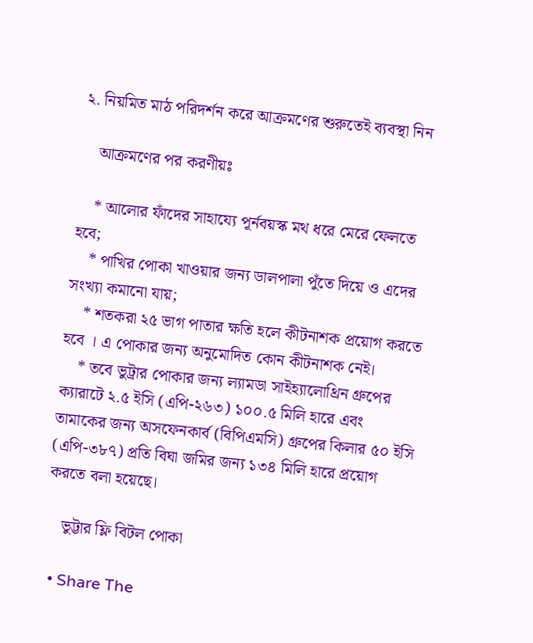২. নিয়মিত মাঠ পরিদর্শন করে আক্রমণের শুরুতেই ব্যবস্থা নিন

    আক্রমণের পর করণীয়ঃ

    * আলোর ফাঁদের সাহায্যে পূর্নবয়স্ক মথ ধরে মেরে ফেলতে হবে;
    * পাখির পোকা খাওয়ার জন্য ডালপালা পুঁতে দিয়ে ও এদের সংখ্যা কমানো যায়;
    * শতকরা ২৫ ভাগ পাতার ক্ষতি হলে কীটনাশক প্রয়োগ করতে হবে । এ পোকার জন্য অনুমোদিত কোন কীটনাশক নেই।
    * তবে ভুট্রার পোকার জন্য ল্যামডা সাইহ্যালোথ্রিন গ্রুপের ক্যারাটে ২.৫ ইসি (এপি-২৬৩) ১০০.৫ মিলি হারে এবং তামাকের জন্য অসফেনকার্ব (বিপিএমসি) গ্রুপের কিলার ৫০ ইসি (এপি-৩৮৭) প্রতি বিঘা জমির জন্য ১৩৪ মিলি হারে প্রয়োগ করতে বলা হয়েছে।

    ভুট্টার ফ্লি বিটল পোকা

  • Share The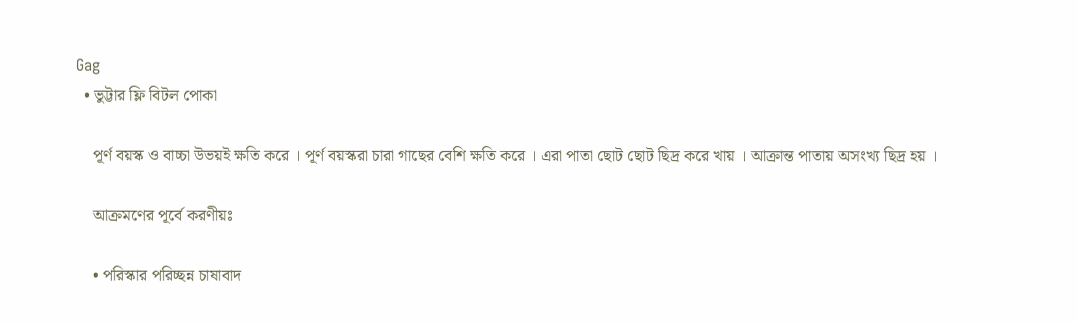Gag
  • ভুট্টার ফ্লি বিটল পোকা

    পূর্ণ বয়স্ক ও বাচ্চা উভয়ই ক্ষতি করে । পূর্ণ বয়স্করা চারা গাছের বেশি ক্ষতি করে । এরা পাতা ছোট ছোট ছিদ্র করে খায় । আক্রান্ত পাতায় অসংখ্য ছিদ্র হয় ।

    আক্রমণের পূর্বে করণীয়ঃ

    • পরিস্কার পরিচ্ছন্ন চাষাবাদ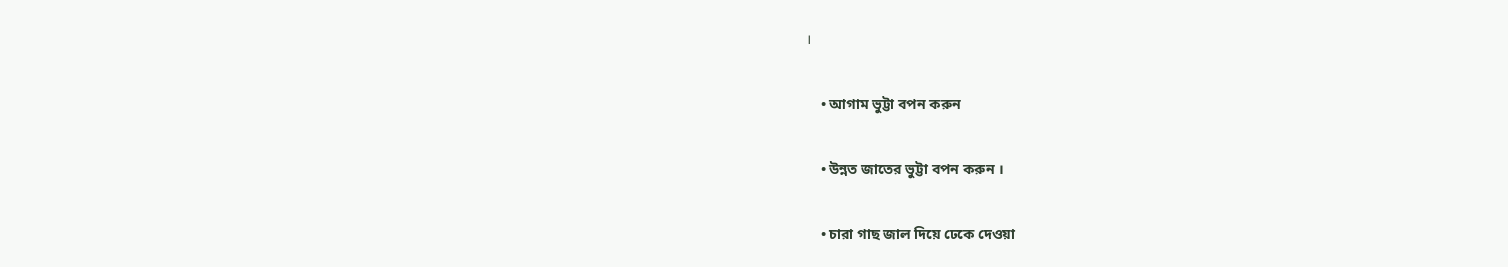।

    • আগাম ভুট্টা বপন করুন

    • উন্নত জাতের ভুট্টা বপন করুন ।

    • চারা গাছ জাল দিয়ে ঢেকে দেওয়া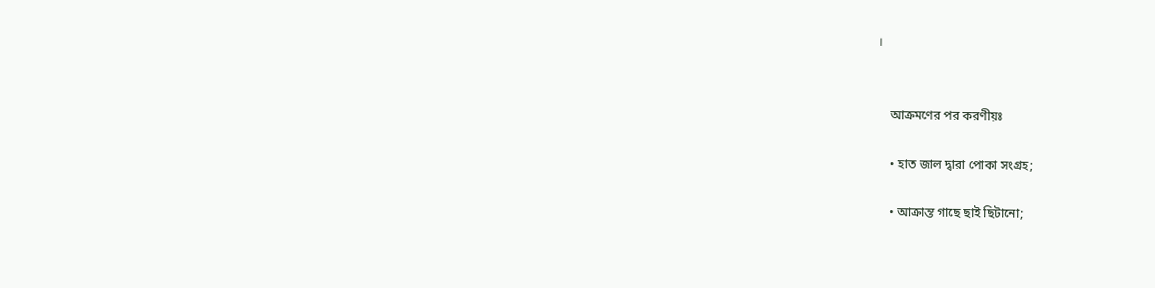।


    আক্রমণের পর করণীয়ঃ

    • হাত জাল দ্বারা পোকা সংগ্রহ;

    • আক্রান্ত গাছে ছাই ছিটানো;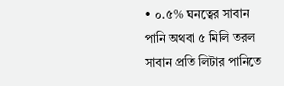• ০.৫% ঘনত্বের সাবান পানি অথবা ৫ মিলি তরল সাবান প্রতি লিটার পানিতে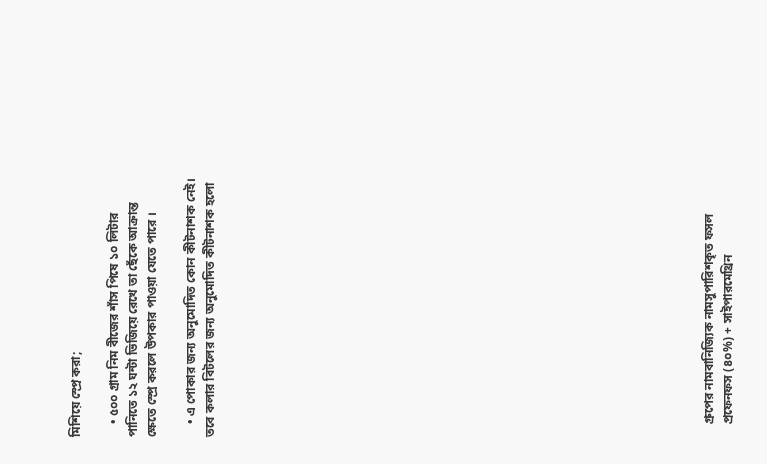মিশিয়ে স্প্রে করা;

    • ৫০০ গ্রাম নিম বীজের শাঁস পিষে ১০ লিটার পানিতে ১২ ঘন্টা ভিজিয়ে রেখে তা ছেঁকে আক্রান্ত ক্ষেতে স্প্রে করলে উপকার পাওয়া যেতে পারে ।

    • এ পোকার জন্য অনুমোদিত কোন কীটনাশক নেই। তবে কলার বিটলের জন্য অনুমোদিত কীটনাশক হলো

























    গ্রুপের নামবানিজ্যিক নামসুপারিশকৃত ফসল
    প্রফেনফস (৪০%) + সাইপারমেথ্রিন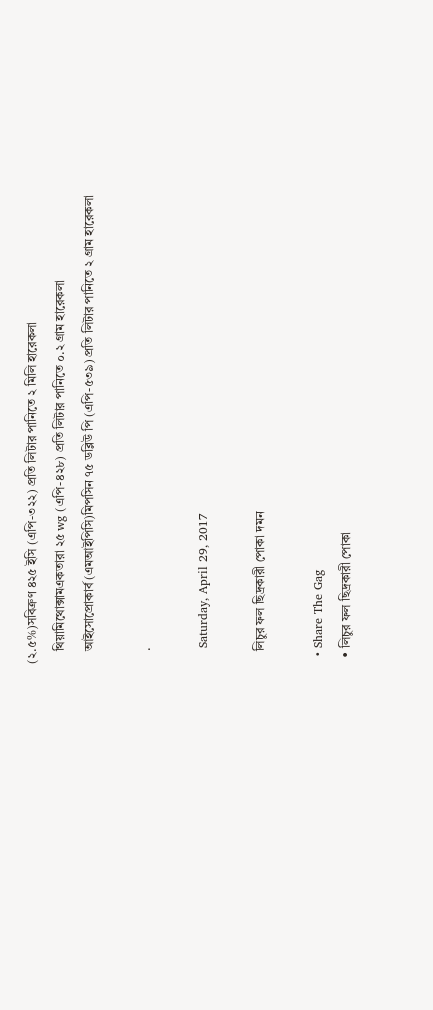(২.৫%)সবিক্রণ ৪২৫ ইসি (এপি-৩২২) প্রতি লিটার পানিতে ২ মিলি হারেকলা
    থিয়ামিথোক্সামএকতারা ২৫ wg (এপি-৪২৮) প্রতি লিটার পানিতে ০.২ গ্রাম হারেকলা
    আইসোপ্রোকার্ব (এমআইপিসি)মিপসিন ৭৫ ডব্লিউ পি (এপি-৫৩৯) প্রতি লিটার পানিতে ২ গ্রাম হারেকলা

    .

    Saturday, April 29, 2017

    লিচুর ফল ছিদ্রকারী পোকা দমন

  • Share The Gag
  • লিচুর ফল ছিদ্রকারী পোকা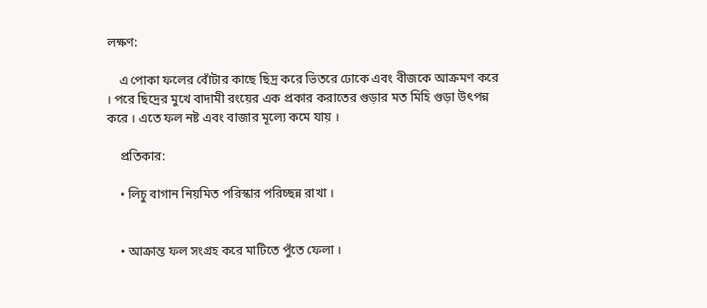লক্ষণ:

    এ পোকা ফলের বোঁটার কাছে ছিদ্র করে ভিতরে ঢোকে এবং বীজকে আক্রমণ করে । পরে ছিদ্রের মুখে বাদামী রংয়ের এক প্রকার করাতের গুড়ার মত মিহি গুড়া উৎপন্ন করে । এতে ফল নষ্ট এবং বাজার মূল্যে কমে যায় ।

    প্রতিকার:

    • লিচু বাগান নিয়মিত পরিস্কার পরিচ্ছন্ন রাখা ।


    • আক্রান্ত ফল সংগ্রহ করে মাটিতে পুঁতে ফেলা ।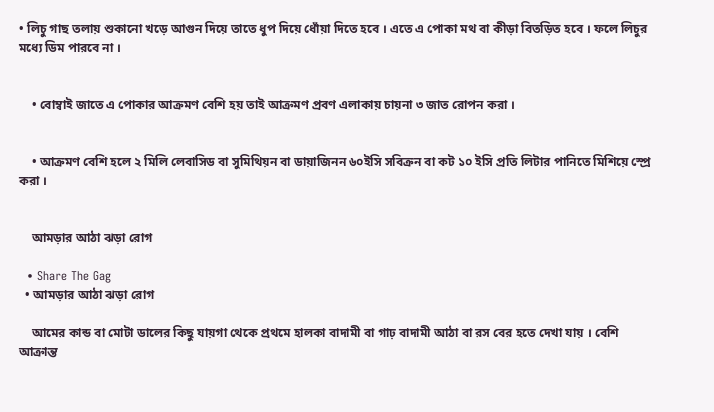• লিচু গাছ তলায় শুকানো খড়ে আগুন দিয়ে তাতে ধুপ দিয়ে ধোঁয়া দিতে হবে । এতে এ পোকা মথ বা কীড়া বিতড়িত হবে । ফলে লিচুর মধ্যে ডিম পারবে না ।


    • বোম্বাই জাতে এ পোকার আক্রমণ বেশি হয় তাই আক্রমণ প্রবণ এলাকায় চায়না ৩ জাত রোপন করা ।


    • আক্রমণ বেশি হলে ২ মিলি লেবাসিড বা সুমিথিয়ন বা ডায়াজিনন ৬০ইসি সবিক্রন বা কট ১০ ইসি প্রতি লিটার পানিতে মিশিয়ে স্প্রে করা ।


    আমড়ার আঠা ঝড়া রোগ

  • Share The Gag
  • আমড়ার আঠা ঝড়া রোগ

    আমের কান্ড বা মোটা ডালের কিছু যায়গা থেকে প্রথমে হালকা বাদামী বা গাঢ় বাদামী আঠা বা রস বের হতে দেখা যায় । বেশি আক্রান্ত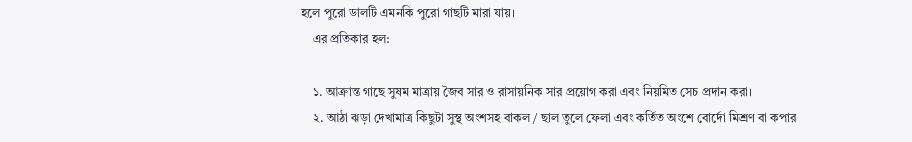হলে পুরো ডালটি এমনকি পুরো গাছটি মারা যায়।
    এর প্রতিকার হল:

    ১. আক্রান্ত গাছে সুষম মাত্রায় জৈব সার ও রাসায়নিক সার প্রয়োগ করা এবং নিয়মিত সেচ প্রদান করা।
    ২. আঠা ঝড়া দেখামাত্র কিছুটা সুস্থ অংশসহ বাকল / ছাল তুলে ফেলা এবং কর্তিত অংশে বোর্দো মিশ্রণ বা কপার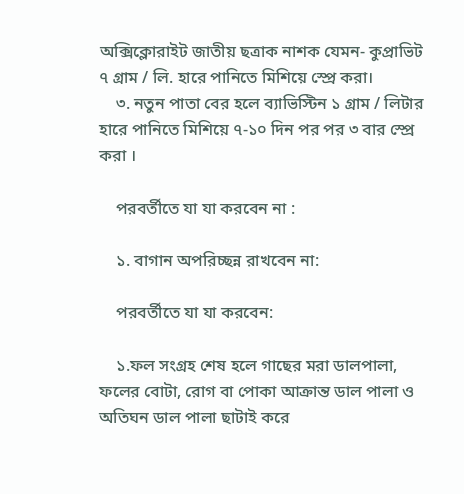অক্সিক্লোরাইট জাতীয় ছত্রাক নাশক যেমন- কুপ্রাভিট ৭ গ্রাম / লি. হারে পানিতে মিশিয়ে স্প্রে করা।
    ৩. নতুন পাতা বের হলে ব্যাভিস্টিন ১ গ্রাম / লিটার হারে পানিতে মিশিয়ে ৭-১০ দিন পর পর ৩ বার স্প্রে করা ।

    পরবর্তীতে যা যা করবেন না :

    ১. বাগান অপরিচ্ছন্ন রাখবেন না:

    পরবর্তীতে যা যা করবেন:

    ১.ফল সংগ্রহ শেষ হলে গাছের মরা ডালপালা, ফলের বোটা, রোগ বা পোকা আক্রান্ত ডাল পালা ও অতিঘন ডাল পালা ছাটাই করে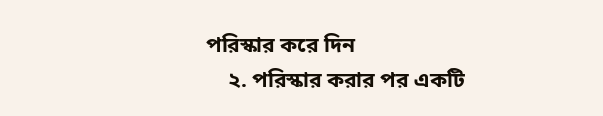পরিস্কার করে দিন
    ২. পরিস্কার করার পর একটি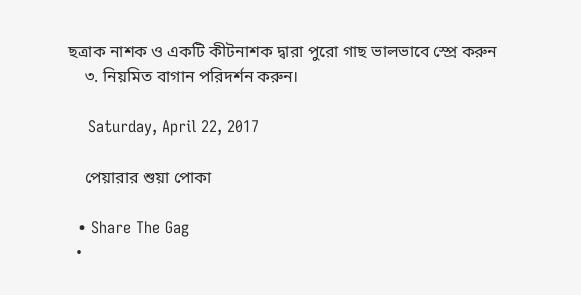ছত্রাক নাশক ও একটি কীটনাশক দ্বারা পুরো গাছ ভালভাবে স্প্রে করুন
    ৩. নিয়মিত বাগান পরিদর্শন করুন।

    Saturday, April 22, 2017

    পেয়ারার শুয়া পোকা

  • Share The Gag
  •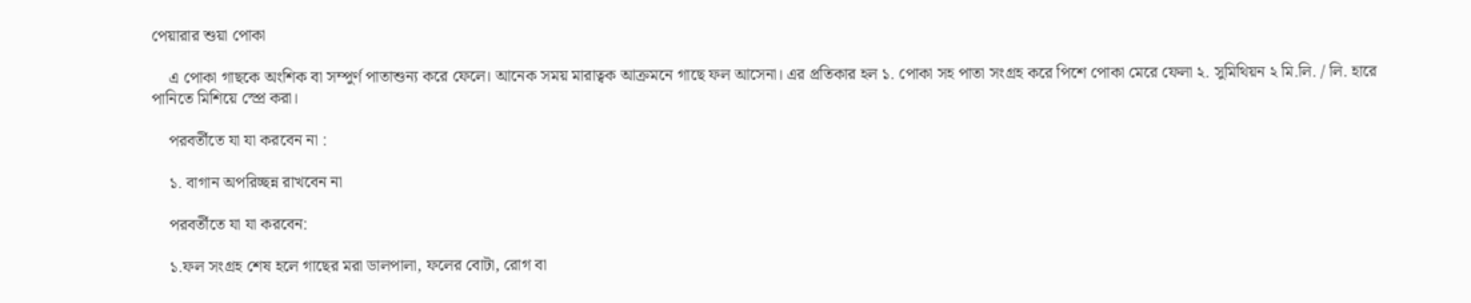পেয়ারার শুয়া পোকা

    এ পোকা গাছকে অংশিক বা সম্পুর্ণ পাতাশুন্য করে ফেলে। আনেক সময় মারাত্বক আক্রমনে গাছে ফল আসেনা। এর প্রতিকার হল ১. পোকা সহ পাতা সংগ্রহ করে পিশে পোকা মেরে ফেলা ২. সুমিথিয়ন ২ মি.লি. / লি. হারে পানিতে মিশিয়ে স্প্রে করা।

    পরবর্তীতে যা যা করবেন না :

    ১. বাগান অপরিচ্ছন্ন রাখবেন না

    পরবর্তীতে যা যা করবেন:

    ১.ফল সংগ্রহ শেষ হলে গাছের মরা ডালপালা, ফলের বোটা, রোগ বা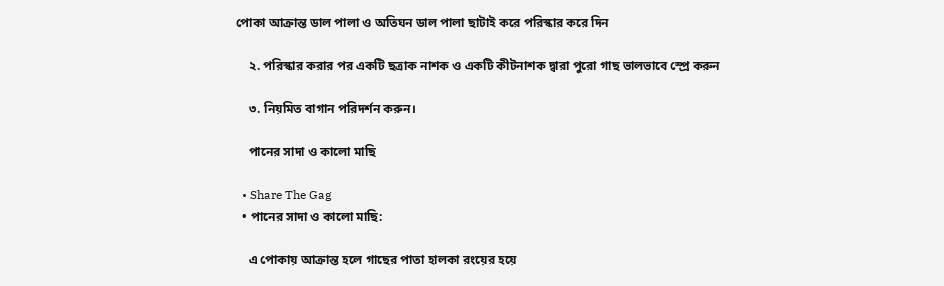পোকা আক্রান্ত ডাল পালা ও অতিঘন ডাল পালা ছাটাই করে পরিস্কার করে দিন

    ২. পরিস্কার করার পর একটি ছত্রাক নাশক ও একটি কীটনাশক দ্বারা পুরো গাছ ভালভাবে স্প্রে করুন

    ৩. নিয়মিত বাগান পরিদর্শন করুন।

    পানের সাদা ও কালো মাছি

  • Share The Gag
  • পানের সাদা ও কালো মাছি:

    এ পোকায় আক্রান্ত হলে গাছের পাতা হালকা রংয়ের হয়ে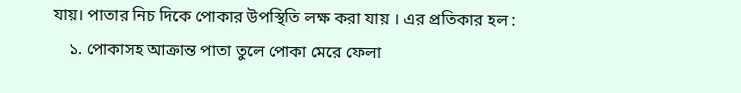যায়। পাতার নিচ দিকে পোকার উপস্থিতি লক্ষ করা যায় । এর প্রতিকার হল :
    ১. পোকাসহ আক্রান্ত পাতা তুলে পোকা মেরে ফেলা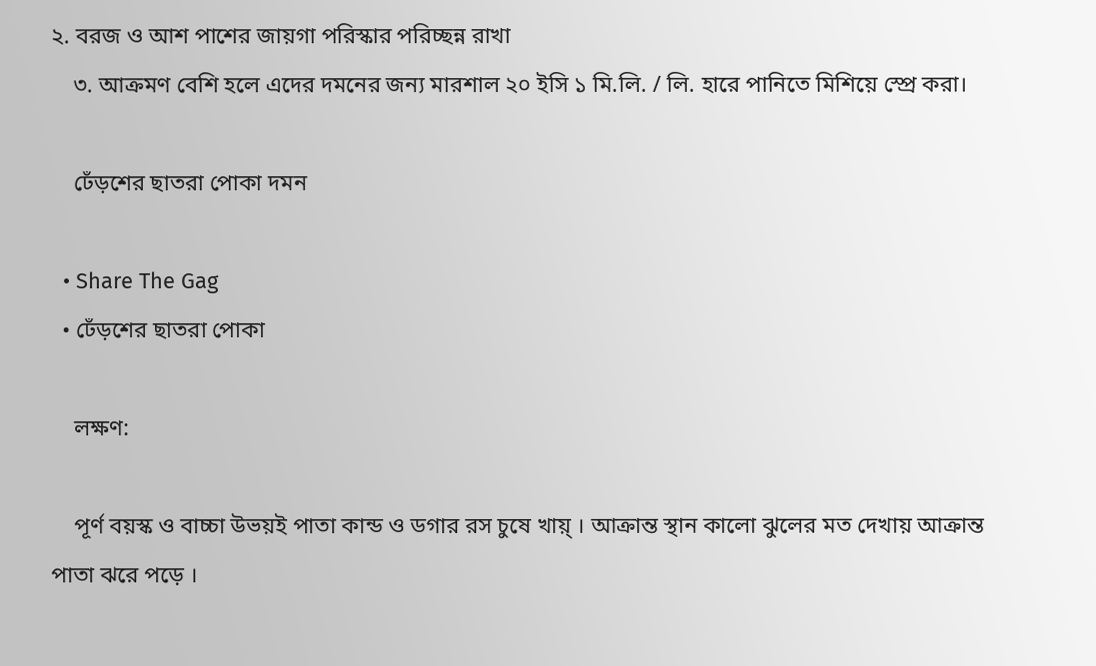২. বরজ ও আশ পাশের জায়গা পরিস্কার পরিচ্ছন্ন রাখা
    ৩. আক্রমণ বেশি হলে এদের দমনের জন্য মারশাল ২০ ইসি ১ মি.লি. / লি. হারে পানিতে মিশিয়ে স্প্রে করা।

    ঢেঁড়শের ছাতরা পোকা দমন

  • Share The Gag
  • ঢেঁড়শের ছাতরা পোকা

    লক্ষণ:

    পূর্ণ বয়স্ক ও বাচ্চা উভয়ই পাতা কান্ড ও ডগার রস চুষে খায়্ । আক্রান্ত স্থান কালো ঝুলের মত দেখায় আক্রান্ত পাতা ঝরে পড়ে ।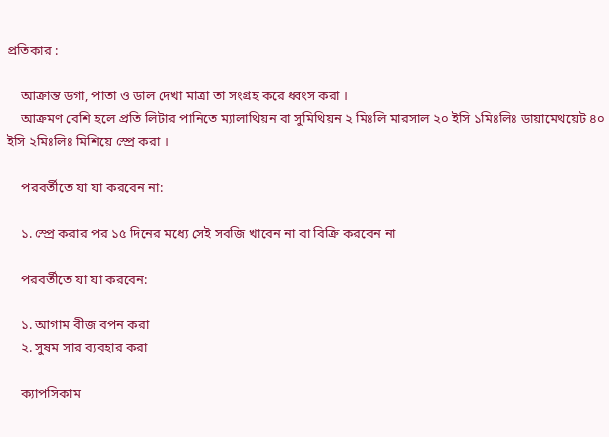প্রতিকার :

    আক্রান্ত ডগা, পাতা ও ডাল দেখা মাত্রা তা সংগ্রহ করে ধ্বংস করা ।
    আক্রমণ বেশি হলে প্রতি লিটার পানিতে ম্যালাথিয়ন বা সুমিথিয়ন ২ মিঃলি মারসাল ২০ ইসি ১মিঃলিঃ ডায়ামেথয়েট ৪০ ইসি ২মিঃলিঃ মিশিয়ে স্প্রে করা ।

    পরবর্তীতে যা যা করবেন না:

    ১. স্প্রে করার পর ১৫ দিনের মধ্যে সেই সবজি খাবেন না বা বিক্রি করবেন না

    পরবর্তীতে যা যা করবেন:

    ১. আগাম বীজ বপন করা
    ২. সুষম সার ব্যবহার করা

    ক্যাপসিকাম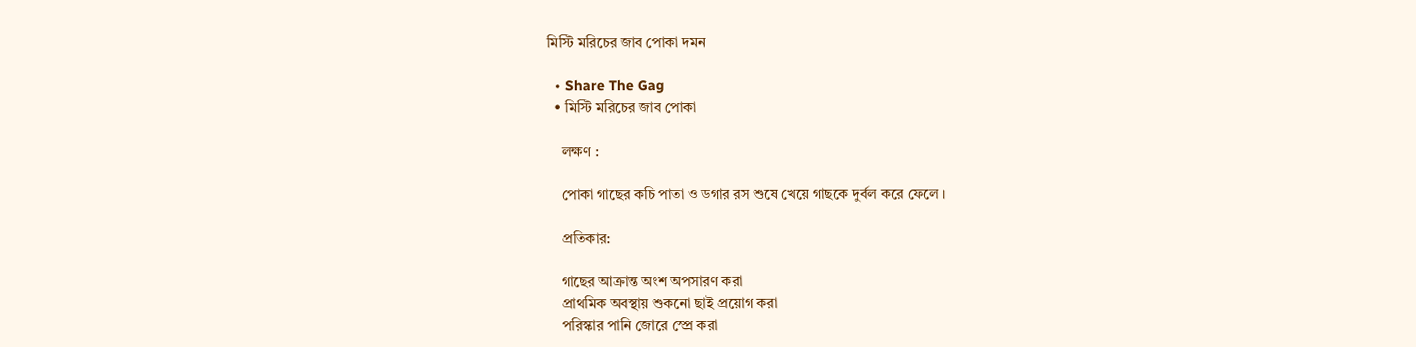মিস্টি মরিচের জাব পোকা দমন

  • Share The Gag
  • মিস্টি মরিচের জাব পোকা

    লক্ষণ :

    পোকা গাছের কচি পাতা ও ডগার রস শুষে খেয়ে গাছকে দুর্বল করে ফেলে ।

    প্রতিকার:

    গাছের আক্রান্ত অংশ অপসারণ করা
    প্রাথমিক অবস্থায় শুকনো ছাই প্রয়োগ করা
    পরিস্কার পানি জোরে স্প্রে করা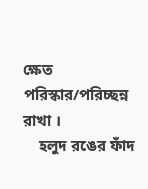ক্ষেত পরিস্কার/পরিচ্ছন্ন রাখা ।
    হলুদ রঙের ফাঁদ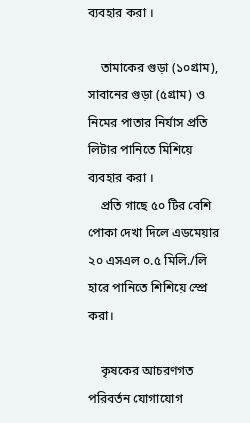ব্যবহার করা ।

    তামাকের গুড়া (১০গ্রাম), সাবানের গুড়া (৫গ্রাম) ও নিমের পাতার নির্যাস প্রতি লিটার পানিতে মিশিয়ে ব্যবহার করা ।
    প্রতি গাছে ৫০ টির বেশি পোকা দেখা দিলে এডমেয়ার ২০ এসএল ০.৫ মিলি./লি হারে পানিতে শিশিয়ে স্প্রে করা।

    কৃষকের আচরণগত পরিবর্তন যোগাযোগ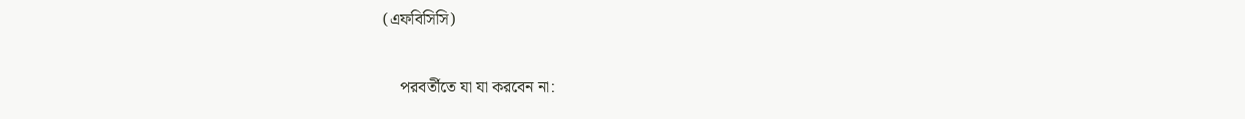(এফবিসিসি)

    পরবর্তীতে যা যা করবেন না: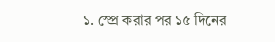১. স্প্রে করার পর ১৫ দিনের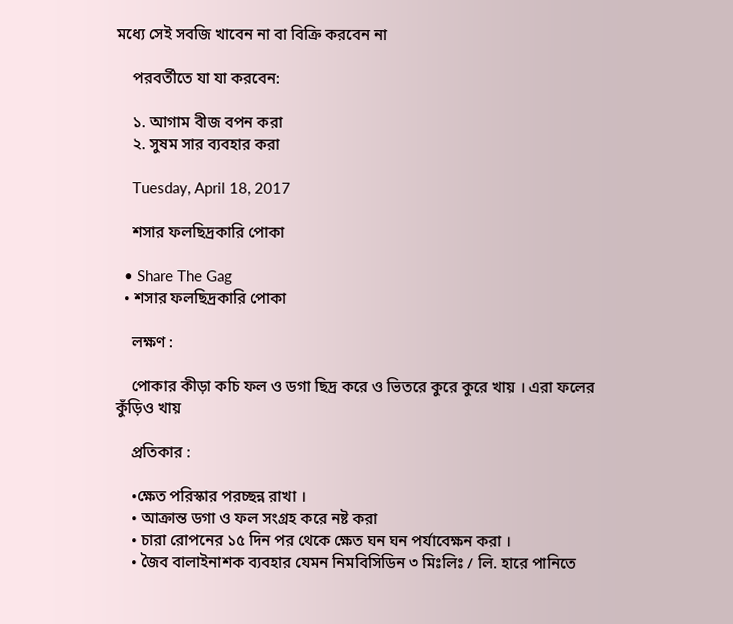মধ্যে সেই সবজি খাবেন না বা বিক্রি করবেন না

    পরবর্তীতে যা যা করবেন:

    ১. আগাম বীজ বপন করা
    ২. সুষম সার ব্যবহার করা

    Tuesday, April 18, 2017

    শসার ফলছিদ্রকারি পোকা

  • Share The Gag
  • শসার ফলছিদ্রকারি পোকা

    লক্ষণ :

    পোকার কীড়া কচি ফল ও ডগা ছিদ্র করে ও ভিতরে কুরে কুরে খায় । এরা ফলের কুঁড়িও খায়

    প্রতিকার :

    •ক্ষেত পরিস্কার পরচ্ছন্ন রাখা ।
    • আক্রান্ত ডগা ও ফল সংগ্রহ করে নষ্ট করা
    • চারা রোপনের ১৫ দিন পর থেকে ক্ষেত ঘন ঘন পর্যাবেক্ষন করা ।
    • জৈব বালাইনাশক ব্যবহার যেমন নিমবিসিডিন ৩ মিঃলিঃ / লি. হারে পানিতে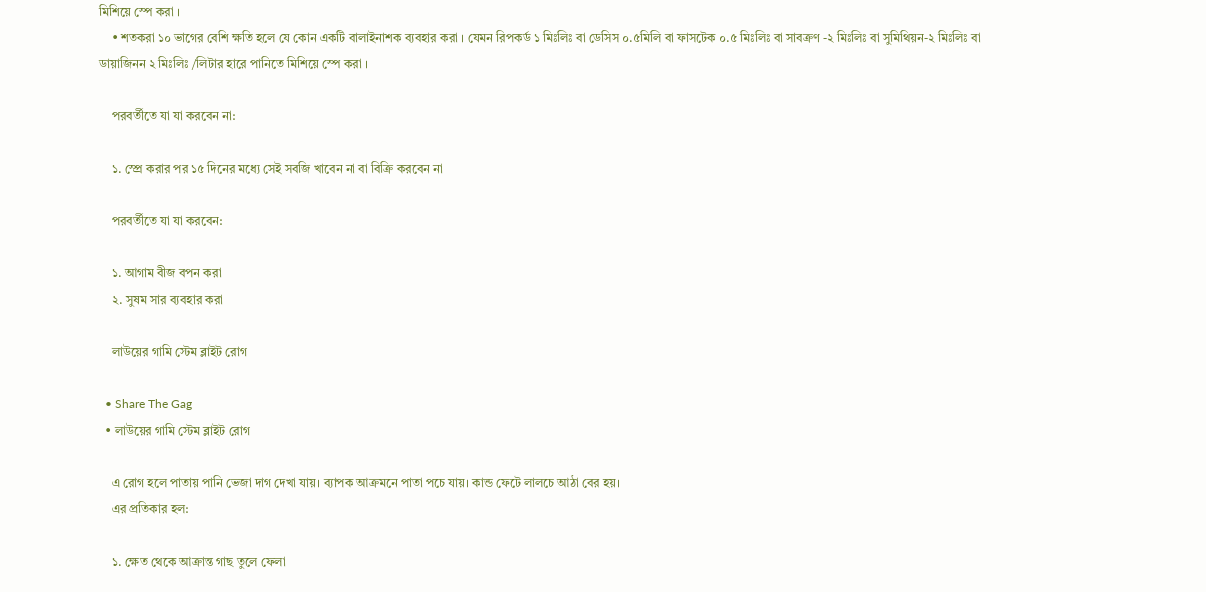মিশিয়ে স্পে করা ।
    • শতকরা ১০ ভাগের বেশি ক্ষতি হলে যে কোন একটি বালাইনাশক ব্যবহার করা । যেমন রিপকর্ড ১ মিঃলিঃ বা ডেসিস ০.৫মিলি বা ফাসটেক ০.৫ মিঃলিঃ বা সাবক্রণ -২ মিঃলিঃ বা সুমিথিয়ন-২ মিঃলিঃ বা ডায়াজিনন ২ মিঃলিঃ /লিটার হারে পানিতে মিশিয়ে স্পে করা ।

    পরবর্তীতে যা যা করবেন না:

    ১. স্প্রে করার পর ১৫ দিনের মধ্যে সেই সবজি খাবেন না বা বিক্রি করবেন না

    পরবর্তীতে যা যা করবেন:

    ১. আগাম বীজ বপন করা
    ২. সুষম সার ব্যবহার করা

    লাউয়ের গামি স্টেম ব্লাইট রোগ

  • Share The Gag
  • লাউয়ের গামি স্টেম ব্লাইট রোগ

    এ রোগ হলে পাতায় পানি ভেজা দাগ দেখা যায়। ব্যাপক আক্রমনে পাতা পচে যায়। কান্ড ফেটে লালচে আঠা বের হয়।
    এর প্রতিকার হল:

    ১. ক্ষেত থেকে আক্রান্ত গাছ তুলে ফেলা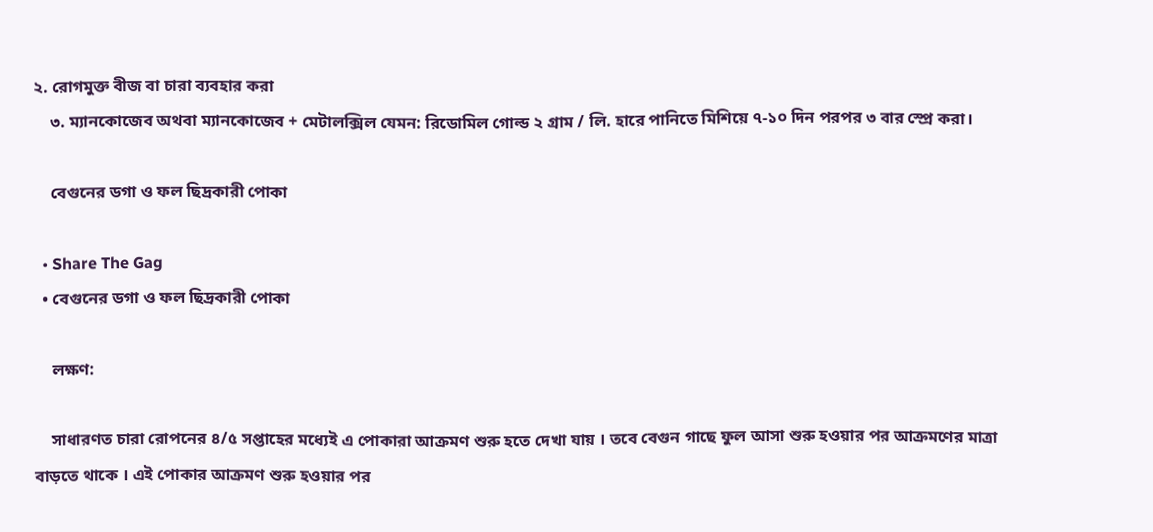২. রোগমুক্ত বীজ বা চারা ব্যবহার করা
    ৩. ম্যানকোজেব অথবা ম্যানকোজেব + মেটালক্সিল যেমন: রিডোমিল গোল্ড ২ গ্রাম / লি. হারে পানিতে মিশিয়ে ৭-১০ দিন পরপর ৩ বার স্প্রে করা।

    বেগুনের ডগা ও ফল ছিদ্রকারী পোকা

  • Share The Gag
  • বেগুনের ডগা ও ফল ছিদ্রকারী পোকা

    লক্ষণ:

    সাধারণত চারা রোপনের ৪/৫ সপ্তাহের মধ্যেই এ পোকারা আক্রমণ শুরু হতে দেখা যায় । তবে বেগুন গাছে ফুল আসা শুরু হওয়ার পর আক্রমণের মাত্রা বাড়তে থাকে । এই পোকার আক্রমণ শুরু হওয়ার পর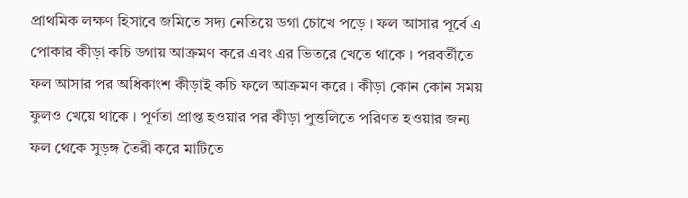প্রাথমিক লক্ষণ হিসাবে জমিতে সদ্য নেতিয়ে ডগা চোখে পড়ে । ফল আসার পূর্বে এ পোকার কীড়া কচি ডগায় আক্রমণ করে এবং এর ভিতরে খেতে থাকে । পরবর্তীতে ফল আসার পর অধিকাংশ কীড়াই কচি ফলে আক্রমণ করে । কীড়া কোন কোন সময় ফুলও খেয়ে থাকে । পূর্ণতা প্রাপ্ত হওয়ার পর কীড়া পুত্তলিতে পরিণত হওয়ার জন্য ফল থেকে সুড়ঙ্গ তৈরী করে মাটিতে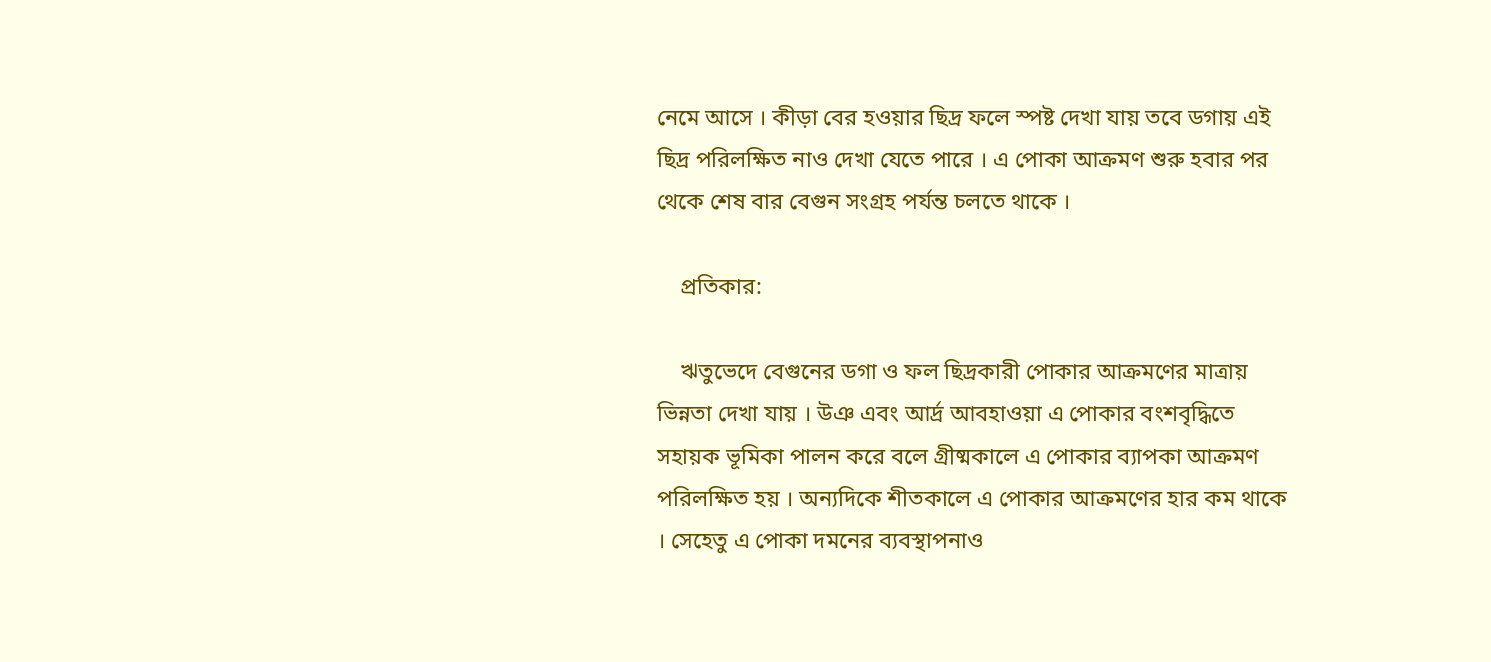নেমে আসে । কীড়া বের হওয়ার ছিদ্র ফলে স্পষ্ট দেখা যায় তবে ডগায় এই ছিদ্র পরিলক্ষিত নাও দেখা যেতে পারে । এ পোকা আক্রমণ শুরু হবার পর থেকে শেষ বার বেগুন সংগ্রহ পর্যন্ত চলতে থাকে ।

    প্রতিকার:

    ঋতুভেদে বেগুনের ডগা ও ফল ছিদ্রকারী পোকার আক্রমণের মাত্রায় ভিন্নতা দেখা যায় । উঞ এবং আর্দ্র আবহাওয়া এ পোকার বংশবৃদ্ধিতে সহায়ক ভূমিকা পালন করে বলে গ্রীষ্মকালে এ পোকার ব্যাপকা আক্রমণ পরিলক্ষিত হয় । অন্যদিকে শীতকালে এ পোকার আক্রমণের হার কম থাকে । সেহেতু এ পোকা দমনের ব্যবস্থাপনাও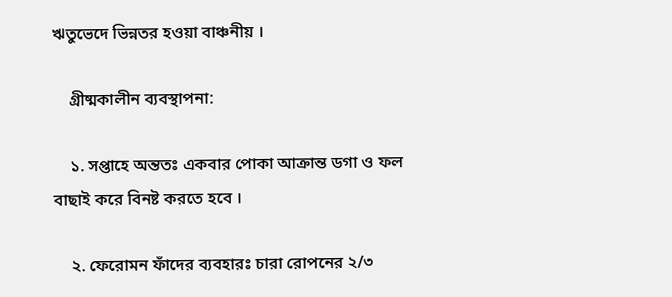ঋতুভেদে ভিন্নতর হওয়া বাঞ্চনীয় ।

    গ্রীষ্মকালীন ব্যবস্থাপনা:

    ১. সপ্তাহে অন্ততঃ একবার পোকা আক্রান্ত ডগা ও ফল বাছাই করে বিনষ্ট করতে হবে ।

    ২. ফেরোমন ফাঁদের ব্যবহারঃ চারা রোপনের ২/৩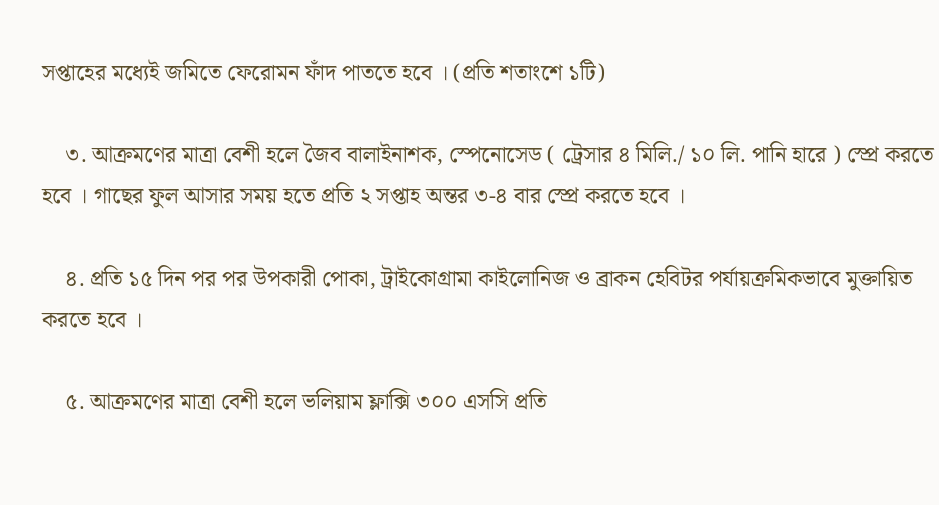সপ্তাহের মধ্যেই জমিতে ফেরোমন ফাঁদ পাততে হবে । (প্রতি শতাংশে ১টি)

    ৩. আক্রমণের মাত্রা বেশী হলে জৈব বালাইনাশক, স্পেনোসেড ( ট্রেসার ৪ মিলি./ ১০ লি. পানি হারে ) স্প্রে করতে হবে । গাছের ফুল আসার সময় হতে প্রতি ২ সপ্তাহ অন্তর ৩-৪ বার স্প্রে করতে হবে ।

    ৪. প্রতি ১৫ দিন পর পর উপকারী পোকা, ট্রাইকোগ্রামা কাইলোনিজ ও ব্রাকন হেবিটর পর্যায়ক্রমিকভাবে মুক্তায়িত করতে হবে ।

    ৫. আক্রমণের মাত্রা বেশী হলে ভলিয়াম ফ্লাক্সি ৩০০ এসসি প্রতি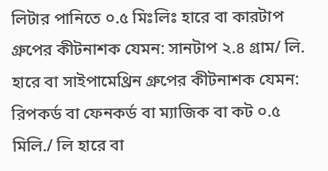লিটার পানিতে ০.৫ মিঃলিঃ হারে বা কারটাপ গ্রুপের কীটনাশক যেমন: সানটাপ ২.৪ গ্রাম/ লি. হারে বা সাইপামেথ্রিন গ্রুপের কীটনাশক যেমন: রিপকর্ড বা ফেনকর্ড বা ম্যাজিক বা কট ০.৫ মিলি./ লি হারে বা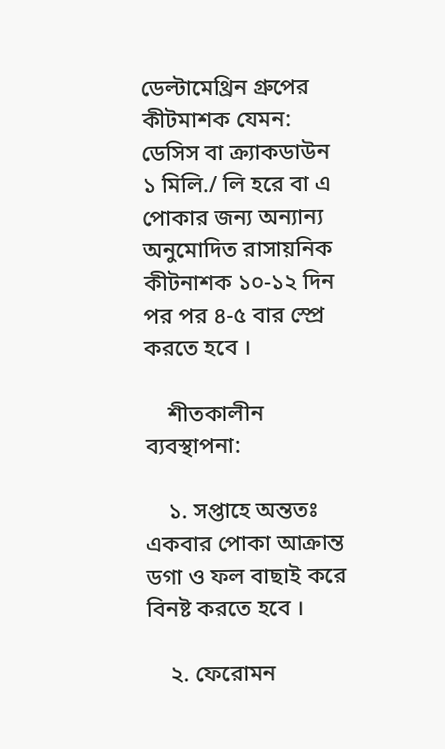ডেল্টামেথ্রিন গ্রুপের কীটমাশক যেমন: ডেসিস বা ক্র্যাকডাউন ১ মিলি./ লি হরে বা এ পোকার জন্য অন্যান্য অনুমোদিত রাসায়নিক কীটনাশক ১০-১২ দিন পর পর ৪-৫ বার স্প্রে করতে হবে ।

    শীতকালীন ব্যবস্থাপনা:

    ১. সপ্তাহে অন্ততঃ একবার পোকা আক্রান্ত ডগা ও ফল বাছাই করে বিনষ্ট করতে হবে ।

    ২. ফেরোমন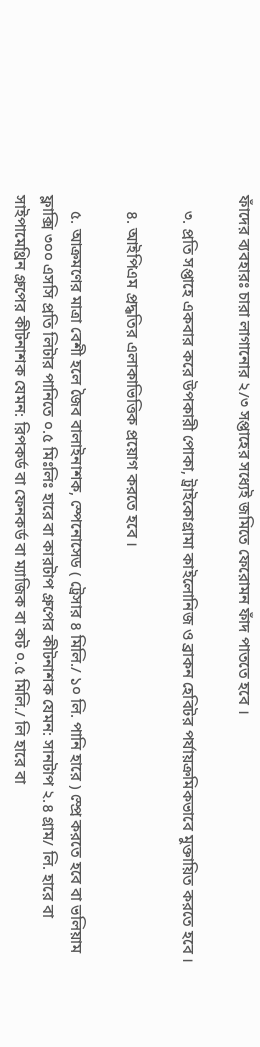ফাঁদের ব্যবহারঃ চারা লাগানোর ২/৩ সপ্তাহের সধ্যেই জমিতে ফেরোমন ফাঁদ পাততে হবে ।

    ৩. প্রতি সপ্তাহে একবার করে উপকারী পোকা, ট্রাইকোগ্রামা কাইলোনিজ ও ব্রাকন হেবিটর পর্যায়ক্রমিকভাবে মুক্তায়িত করতে হবে ।

    ৪. আইপিএম প্রদ্ধতির এলাকাভিত্তিক প্রয়োগ করতে হবে ।

    ৫. আক্রমণের মাত্রা বেশী হলে জৈব বালাইনাশক, স্পেনোসেড ( ট্রেসার ৪ মিলি./ ১০ লি. পানি হারে ) স্প্রে করতে হবে বা ভলিয়াম ফ্লাক্সি ৩০০ এসসি প্রতি লিটার পানিতে ০.৫ মিঃলিঃ হারে বা কারটাপ গ্রুপের কীটনাশক যেমন: সানটাপ ২.৪ গ্রাম/ লি. হারে বা সাইপামেথ্রিন গ্রুপের কীটনাশক যেমন: রিপকর্ড বা ফেনকর্ড বা ম্যাজিক বা কট ০.৫ মিলি./ লি হারে বা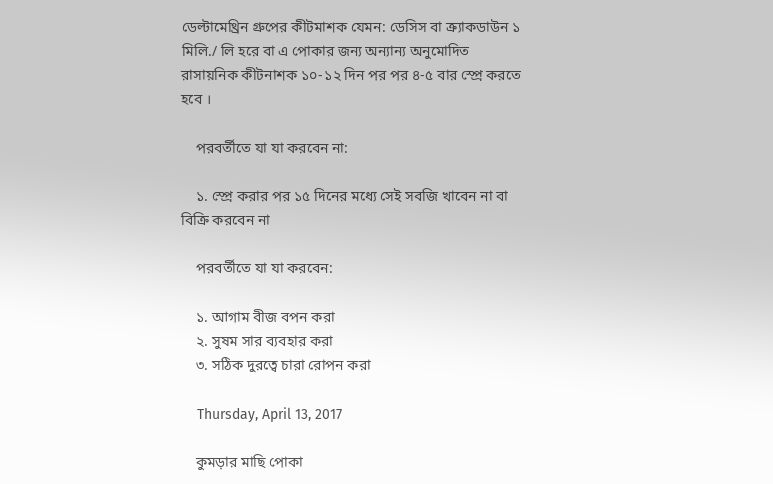ডেল্টামেথ্রিন গ্রুপের কীটমাশক যেমন: ডেসিস বা ক্র্যাকডাউন ১ মিলি./ লি হরে বা এ পোকার জন্য অন্যান্য অনুমোদিত রাসায়নিক কীটনাশক ১০-১২ দিন পর পর ৪-৫ বার স্প্রে করতে হবে ।

    পরবর্তীতে যা যা করবেন না:

    ১. স্প্রে করার পর ১৫ দিনের মধ্যে সেই সবজি খাবেন না বা বিক্রি করবেন না

    পরবর্তীতে যা যা করবেন:

    ১. আগাম বীজ বপন করা
    ২. সুষম সার ব্যবহার করা
    ৩. সঠিক দুরত্বে চারা রোপন করা

    Thursday, April 13, 2017

    কুমড়ার মাছি পোকা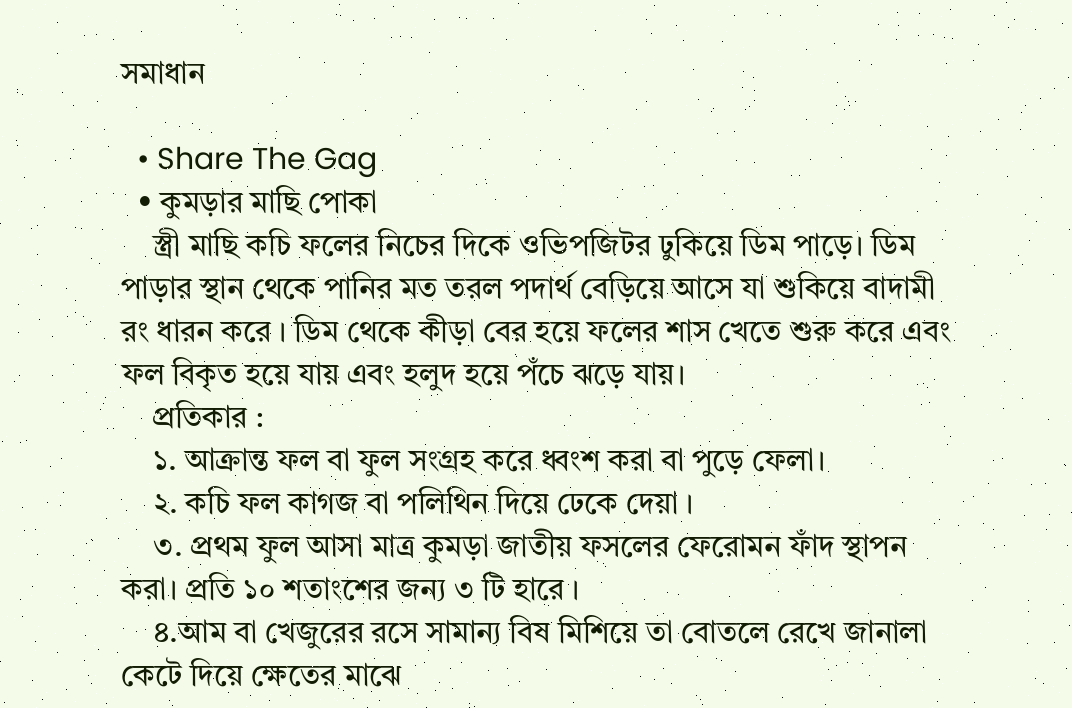সমাধান

  • Share The Gag
  • কুমড়ার মাছি পোকা
    স্ত্রী মাছি কচি ফলের নিচের দিকে ওভিপজিটর ঢুকিয়ে ডিম পাড়ে। ডিম পাড়ার স্থান থেকে পানির মত তরল পদার্থ বেড়িয়ে আসে যা শুকিয়ে বাদামী রং ধারন করে । ডিম থেকে কীড়া বের হয়ে ফলের শাস খেতে শুরু করে এবং ফল বিকৃত হয়ে যায় এবং হলুদ হয়ে পঁচে ঝড়ে যায়।
    প্রতিকার :
    ১. আক্রান্ত ফল বা ফুল সংগ্রহ করে ধ্বংশ করা বা পুড়ে ফেলা।
    ২. কচি ফল কাগজ বা পলিথিন দিয়ে ঢেকে দেয়া ।
    ৩. প্রথম ফুল আসা মাত্র কুমড়া জাতীয় ফসলের ফেরোমন ফাঁদ স্থাপন করা। প্রতি ১০ শতাংশের জন্য ৩ টি হারে ।
    ৪.আম বা খেজুরের রসে সামান্য বিষ মিশিয়ে তা বোতলে রেখে জানালা কেটে দিয়ে ক্ষেতের মাঝে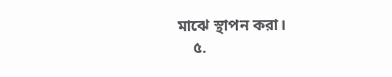মাঝে স্থাপন করা।
    ৫.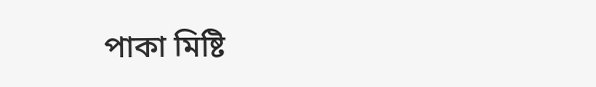পাকা মিষ্টি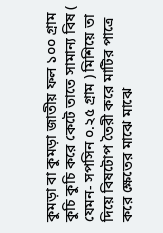কুমড়া বা কুমড়া জাতীয় ফল ১০০ গ্রাম কুচি কুচি করে কেটে তাতে সামান্য বিষ ( যেমন- সপসিন ০.২৫ গ্রাম ) মিশিয়ে তা দিয়ে বিষটোপ তৈরী করে মাটির পাত্রে করে ক্ষেতের মাঝে মাঝে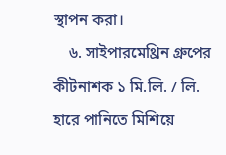স্থাপন করা।
    ৬. সাইপারমেথ্রিন গ্রুপের কীটনাশক ১ মি.লি. / লি. হারে পানিতে মিশিয়ে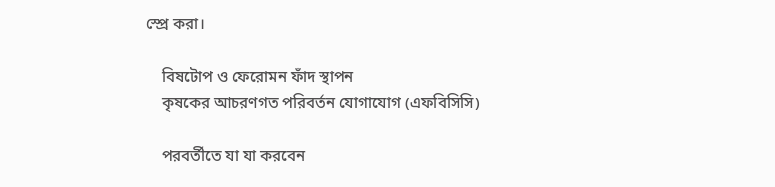স্প্রে করা।

    বিষটোপ ও ফেরোমন ফাঁদ স্থাপন
    কৃষকের আচরণগত পরিবর্তন যোগাযোগ (এফবিসিসি)

    পরবর্তীতে যা যা করবেন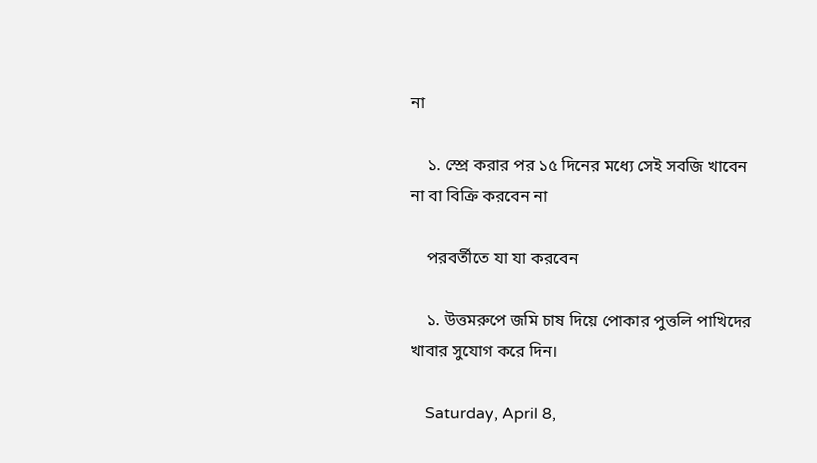না

    ১. স্প্রে করার পর ১৫ দিনের মধ্যে সেই সবজি খাবেন না বা বিক্রি করবেন না

    পরবর্তীতে যা যা করবেন

    ১. উত্তমরুপে জমি চাষ দিয়ে পোকার পুত্তলি পাখিদের খাবার সুযোগ করে দিন।

    Saturday, April 8,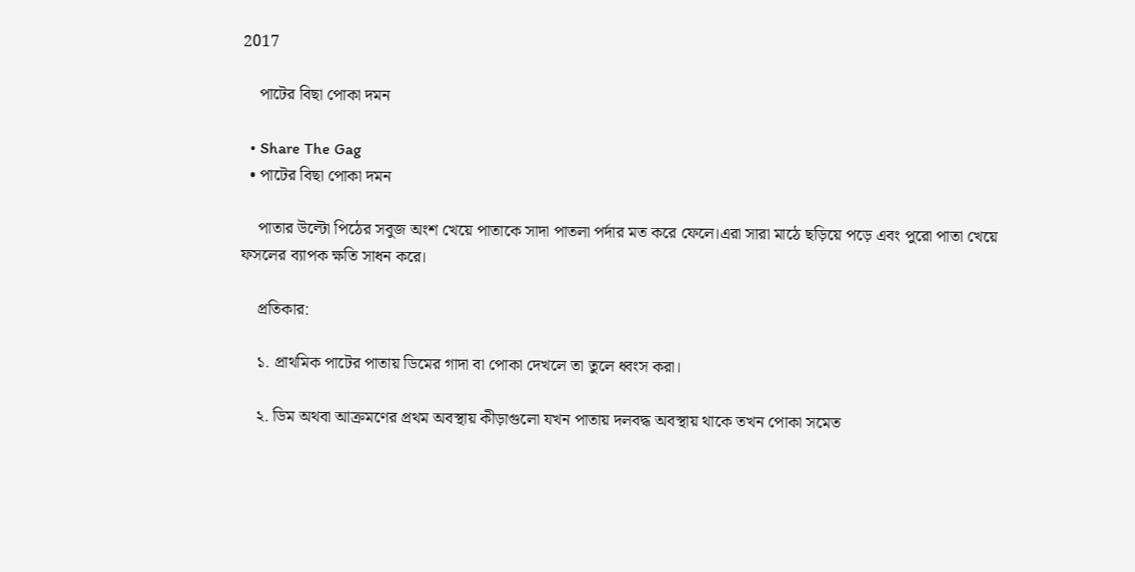2017

    পাটের বিছা পোকা দমন

  • Share The Gag
  • পাটের বিছা পোকা দমন

    পাতার উল্টো পিঠের সবুজ অংশ খেয়ে পাতাকে সাদা পাতলা পর্দার মত করে ফেলে।এরা সারা মাঠে ছড়িয়ে পড়ে এবং পুরো পাতা খেয়ে ফসলের ব্যাপক ক্ষতি সাধন করে।

    প্রতিকার:

    ১. প্রাথমিক পাটের পাতায় ডিমের গাদা বা পোকা দেখলে তা তুলে ধ্বংস করা।

    ২. ডিম অথবা আক্রমণের প্রথম অবস্থায় কীড়াগুলো যখন পাতায় দলবদ্ধ অবস্থায় থাকে তখন পোকা সমেত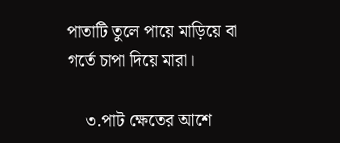পাতাটি তুলে পায়ে মাড়িয়ে বা গর্তে চাপা দিয়ে মারা।

    ৩.পাট ক্ষেতের আশে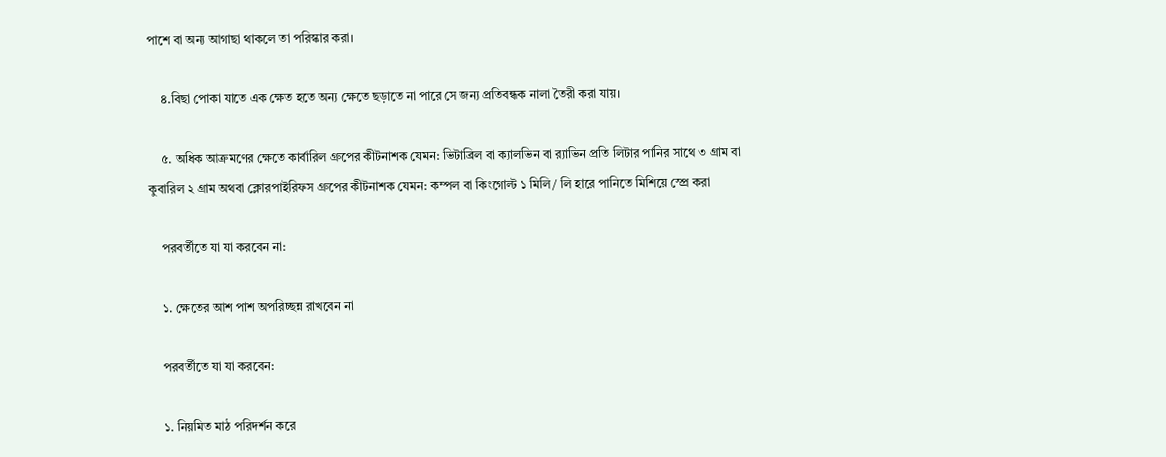পাশে বা অন্য আগাছা থাকলে তা পরিস্কার করা।

    ৪.বিছা পোকা যাতে এক ক্ষেত হতে অন্য ক্ষেতে ছড়াতে না পারে সে জন্য প্রতিবন্ধক নালা তৈরী করা যায়।

    ৫. অধিক আক্রমণের ক্ষেতে কার্বারিল গ্রুপের কীটনাশক যেমন: ভিটাব্রিল বা ক্যালভিন বা র‌্যাভিন প্রতি লিটার পানির সাথে ৩ গ্রাম বা কুবারিল ২ গ্রাম অথবা ক্লোরপাইরিফস গ্রুপের কীটনাশক যেমন: কম্পল বা কিংগোল্ট ১ মিলি/ লি হারে পানিতে মিশিয়ে স্প্রে করা

    পরবর্তীতে যা যা করবেন না:

    ১. ক্ষেতের আশ পাশ অপরিচ্ছন্ন রাখবেন না

    পরবর্তীতে যা যা করবেন:

    ১. নিয়মিত মাঠ পরিদর্শন করে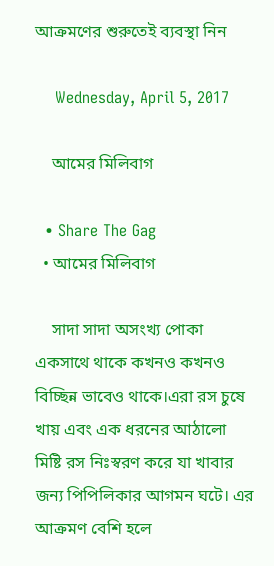আক্রমণের শুরুতেই ব্যবস্থা নিন

    Wednesday, April 5, 2017

    আমের মিলিবাগ

  • Share The Gag
  • আমের মিলিবাগ

    সাদা সাদা অসংখ্য পোকা একসাথে থাকে কখনও কখনও বিচ্ছিন্ন ভাবেও থাকে।এরা রস চুষে খায় এবং এক ধরনের আঠালো মিষ্টি রস নিঃস্বরণ করে যা খাবার জন্য পিপিলিকার আগমন ঘটে। এর আক্রমণ বেশি হলে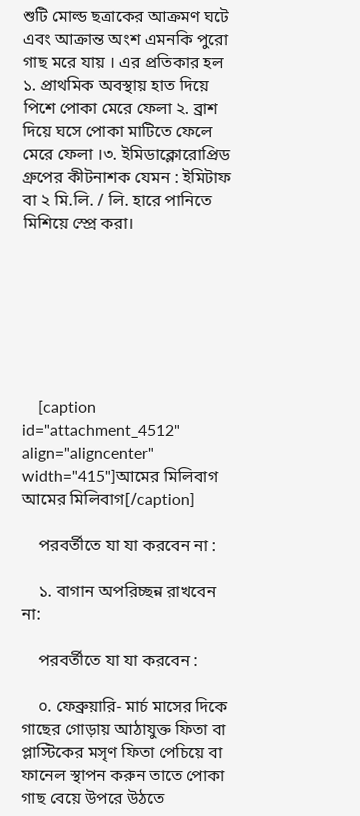শুটি মোল্ড ছত্রাকের আক্রমণ ঘটে এবং আক্রান্ত অংশ এমনকি পুরো গাছ মরে যায় । এর প্রতিকার হল ১. প্রাথমিক অবস্থায় হাত দিয়ে পিশে পোকা মেরে ফেলা ২. ব্রাশ দিয়ে ঘসে পোকা মাটিতে ফেলে মেরে ফেলা ।৩. ইমিডাক্লোরোপ্রিড গ্রুপের কীটনাশক যেমন : ইমিটাফ বা ২ মি.লি. / লি. হারে পানিতে মিশিয়ে স্প্রে করা।







    [caption id="attachment_4512" align="aligncenter" width="415"]আমের মিলিবাগ আমের মিলিবাগ[/caption]

    পরবর্তীতে যা যা করবেন না :

    ১. বাগান অপরিচ্ছন্ন রাখবেন না:

    পরবর্তীতে যা যা করবেন :

    ০. ফেব্রুয়ারি- মার্চ মাসের দিকে গাছের গোড়ায় আঠাযুক্ত ফিতা বা প্লাস্টিকের মসৃণ ফিতা পেচিয়ে বা ফানেল স্থাপন করুন তাতে পোকা গাছ বেয়ে উপরে উঠতে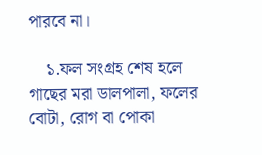পারবে না।

    ১.ফল সংগ্রহ শেষ হলে গাছের মরা ডালপালা, ফলের বোটা, রোগ বা পোকা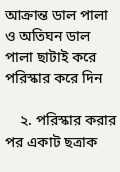আক্রান্ত ডাল পালা ও অতিঘন ডাল পালা ছাটাই করে পরিস্কার করে দিন

    ২. পরিস্কার করার পর একাট ছত্রাক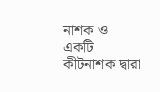নাশক ও একটি কীটনাশক দ্বারা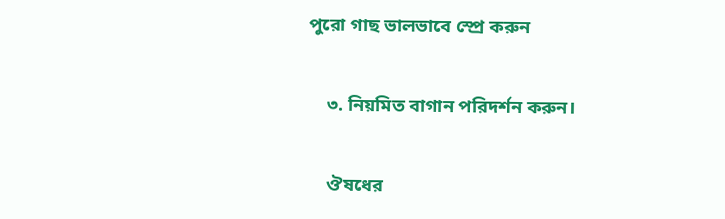পুরো গাছ ভালভাবে স্প্রে করুন

    ৩. নিয়মিত বাগান পরিদর্শন করুন।

    ঔষধের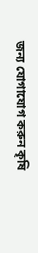জন্য যোগাযোগ করুন কৃষি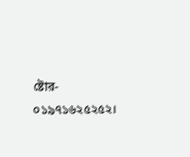ষ্টোর- ০১৯৭১৬২৫২৫২।